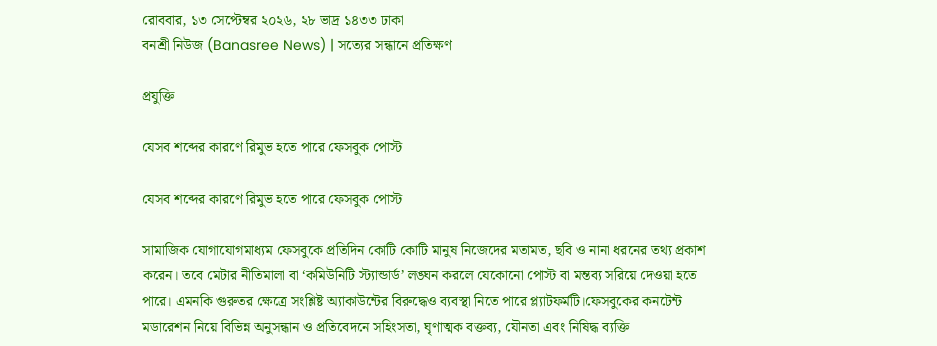রোববার, ১৩ সেপ্টেম্বর ২০২৬, ২৮ ভাদ্র ১৪৩৩ ঢাকা
বনশ্রী নিউজ (Banasree News) | সত্যের সন্ধানে প্রতিক্ষণ

প্রযুক্তি

যেসব শব্দের কারণে রিমুভ হতে পারে ফেসবুক পোস্ট

যেসব শব্দের কারণে রিমুভ হতে পারে ফেসবুক পোস্ট

সামাজিক যোগাযোগমাধ্যম ফেসবুকে প্রতিদিন কোটি কোটি মানুষ নিজেদের মতামত, ছবি ও নানা ধরনের তথ্য প্রকাশ করেন। তবে মেটার নীতিমালা বা ‘কমিউনিটি স্ট্যান্ডার্ড’ লঙ্ঘন করলে যেকোনো পোস্ট বা মন্তব্য সরিয়ে দেওয়া হতে পারে। এমনকি গুরুতর ক্ষেত্রে সংশ্লিষ্ট অ্যাকাউন্টের বিরুদ্ধেও ব্যবস্থা নিতে পারে প্ল্যাটফর্মটি।ফেসবুকের কনটেন্ট মডারেশন নিয়ে বিভিন্ন অনুসন্ধান ও প্রতিবেদনে সহিংসতা, ঘৃণাত্মক বক্তব্য, যৌনতা এবং নিষিদ্ধ ব্যক্তি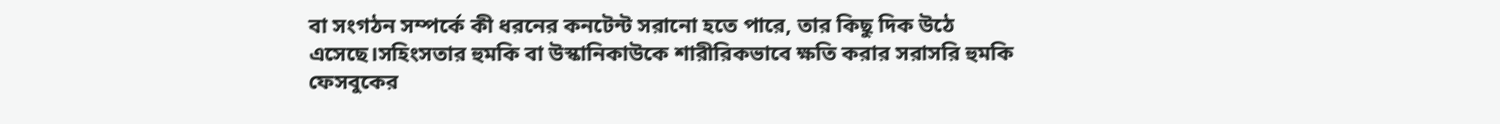বা সংগঠন সম্পর্কে কী ধরনের কনটেন্ট সরানো হতে পারে, তার কিছু দিক উঠে এসেছে।সহিংসতার হুমকি বা উস্কানিকাউকে শারীরিকভাবে ক্ষতি করার সরাসরি হুমকি ফেসবুকের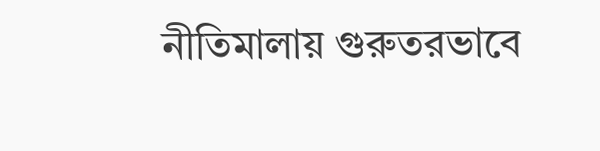নীতিমালায় গুরুতরভাবে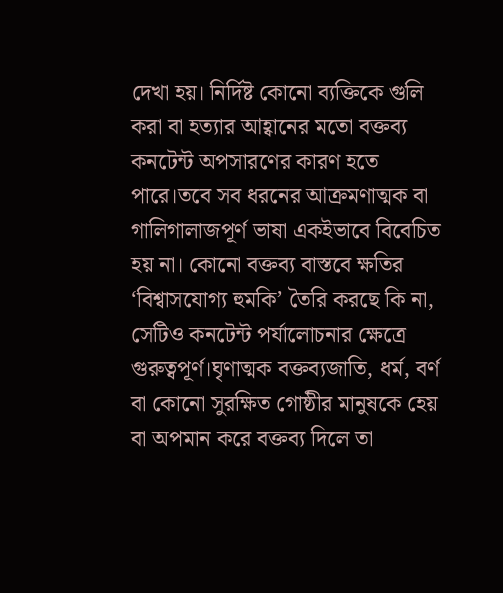দেখা হয়। নির্দিষ্ট কোনো ব্যক্তিকে গুলি করা বা হত্যার আহ্বানের মতো বক্তব্য কনটেন্ট অপসারণের কারণ হতে পারে।তবে সব ধরনের আক্রমণাত্মক বা গালিগালাজপূর্ণ ভাষা একইভাবে বিবেচিত হয় না। কোনো বক্তব্য বাস্তবে ক্ষতির ‘বিশ্বাসযোগ্য হুমকি’ তৈরি করছে কি না, সেটিও কনটেন্ট পর্যালোচনার ক্ষেত্রে গুরুত্বপূর্ণ।ঘৃণাত্মক বক্তব্যজাতি, ধর্ম, বর্ণ বা কোনো সুরক্ষিত গোষ্ঠীর মানুষকে হেয় বা অপমান করে বক্তব্য দিলে তা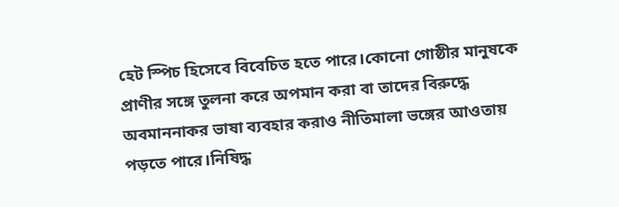হেট স্পিচ হিসেবে বিবেচিত হতে পারে।কোনো গোষ্ঠীর মানুষকে প্রাণীর সঙ্গে তুলনা করে অপমান করা বা তাদের বিরুদ্ধে অবমাননাকর ভাষা ব্যবহার করাও নীতিমালা ভঙ্গের আওতায় পড়তে পারে।নিষিদ্ধ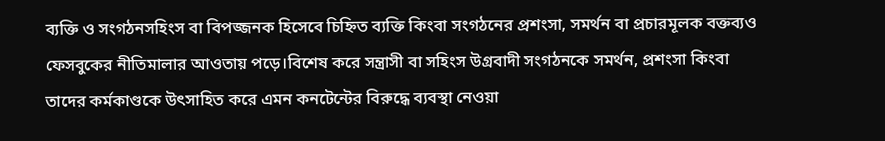ব্যক্তি ও সংগঠনসহিংস বা বিপজ্জনক হিসেবে চিহ্নিত ব্যক্তি কিংবা সংগঠনের প্রশংসা, সমর্থন বা প্রচারমূলক বক্তব্যও ফেসবুকের নীতিমালার আওতায় পড়ে।বিশেষ করে সন্ত্রাসী বা সহিংস উগ্রবাদী সংগঠনকে সমর্থন, প্রশংসা কিংবা তাদের কর্মকাণ্ডকে উৎসাহিত করে এমন কনটেন্টের বিরুদ্ধে ব্যবস্থা নেওয়া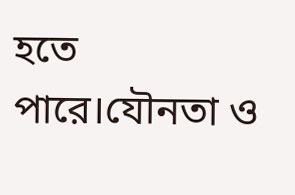হতে পারে।যৌনতা ও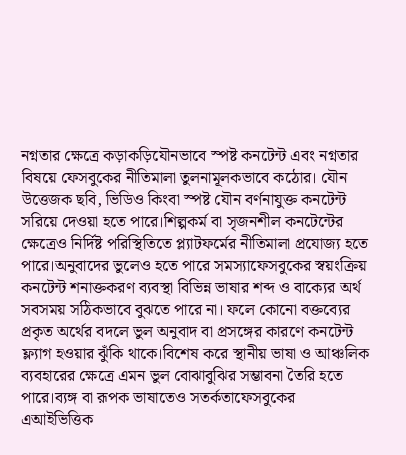নগ্নতার ক্ষেত্রে কড়াকড়িযৌনভাবে স্পষ্ট কনটেন্ট এবং নগ্নতার বিষয়ে ফেসবুকের নীতিমালা তুলনামূলকভাবে কঠোর। যৌন উত্তেজক ছবি, ভিডিও কিংবা স্পষ্ট যৌন বর্ণনাযুক্ত কনটেন্ট সরিয়ে দেওয়া হতে পারে।শিল্পকর্ম বা সৃজনশীল কনটেন্টের ক্ষেত্রেও নির্দিষ্ট পরিস্থিতিতে প্ল্যাটফর্মের নীতিমালা প্রযোজ্য হতে পারে।অনুবাদের ভুলেও হতে পারে সমস্যাফেসবুকের স্বয়ংক্রিয় কনটেন্ট শনাক্তকরণ ব্যবস্থা বিভিন্ন ভাষার শব্দ ও বাক্যের অর্থ সবসময় সঠিকভাবে বুঝতে পারে না। ফলে কোনো বক্তব্যের প্রকৃত অর্থের বদলে ভুল অনুবাদ বা প্রসঙ্গের কারণে কনটেন্ট ফ্ল্যাগ হওয়ার ঝুঁকি থাকে।বিশেষ করে স্থানীয় ভাষা ও আঞ্চলিক ব্যবহারের ক্ষেত্রে এমন ভুল বোঝাবুঝির সম্ভাবনা তৈরি হতে পারে।ব্যঙ্গ বা রূপক ভাষাতেও সতর্কতাফেসবুকের এআইভিত্তিক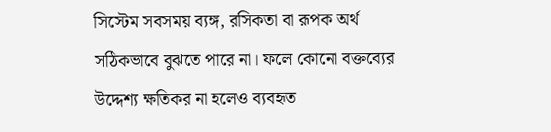সিস্টেম সবসময় ব্যঙ্গ, রসিকতা বা রূপক অর্থ সঠিকভাবে বুঝতে পারে না। ফলে কোনো বক্তব্যের উদ্দেশ্য ক্ষতিকর না হলেও ব্যবহৃত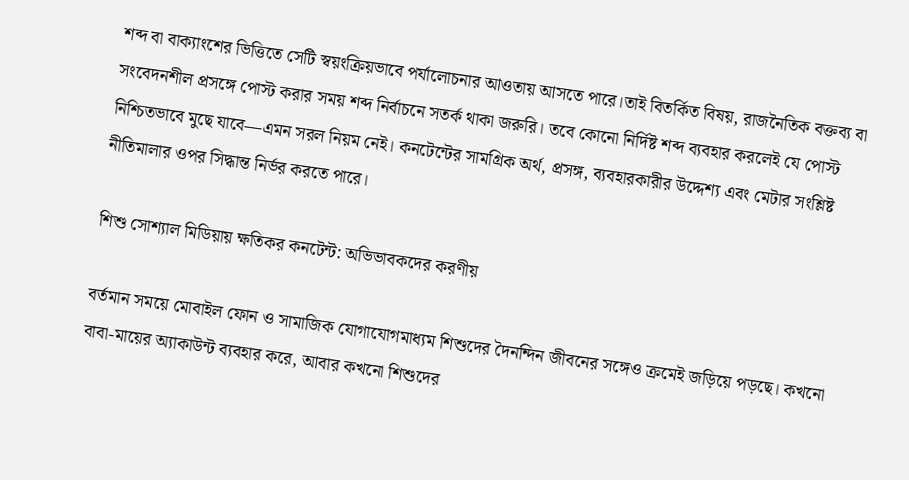শব্দ বা বাক্যাংশের ভিত্তিতে সেটি স্বয়ংক্রিয়ভাবে পর্যালোচনার আওতায় আসতে পারে।তাই বিতর্কিত বিষয়, রাজনৈতিক বক্তব্য বা সংবেদনশীল প্রসঙ্গে পোস্ট করার সময় শব্দ নির্বাচনে সতর্ক থাকা জরুরি। তবে কোনো নির্দিষ্ট শব্দ ব্যবহার করলেই যে পোস্ট নিশ্চিতভাবে মুছে যাবে—এমন সরল নিয়ম নেই। কনটেন্টের সামগ্রিক অর্থ, প্রসঙ্গ, ব্যবহারকারীর উদ্দেশ্য এবং মেটার সংশ্লিষ্ট নীতিমালার ওপর সিদ্ধান্ত নির্ভর করতে পারে।

শিশু সোশ্যাল মিডিয়ায় ক্ষতিকর কনটেন্ট: অভিভাবকদের করণীয়

বর্তমান সময়ে মোবাইল ফোন ও সামাজিক যোগাযোগমাধ্যম শিশুদের দৈনন্দিন জীবনের সঙ্গেও ক্রমেই জড়িয়ে পড়ছে। কখনো বাবা-মায়ের অ্যাকাউন্ট ব্যবহার করে, আবার কখনো শিশুদের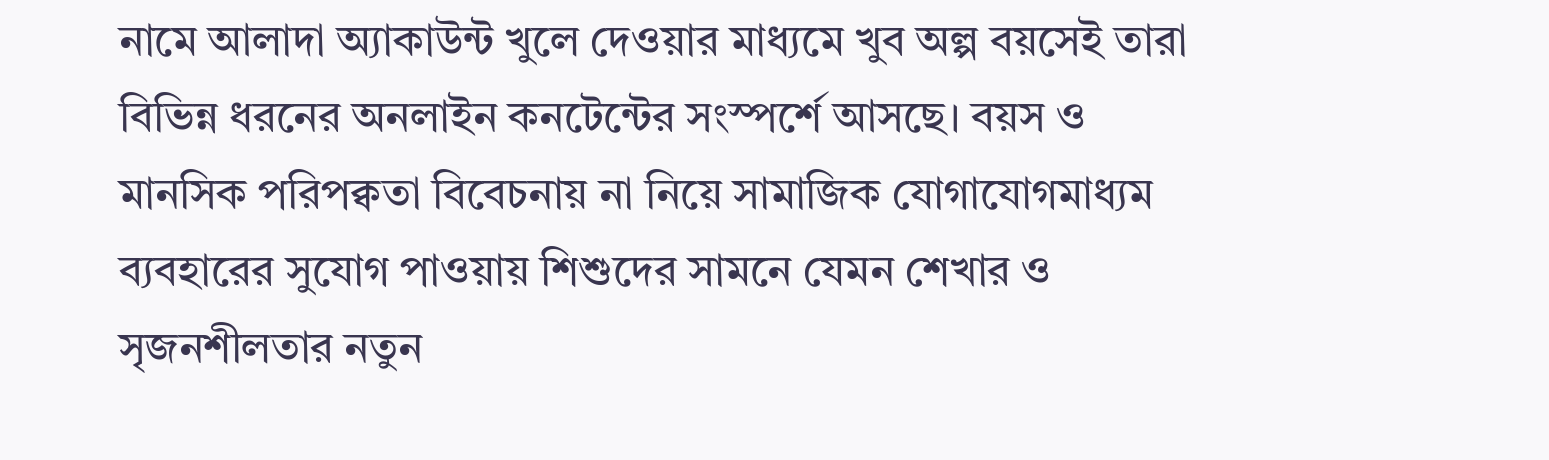নামে আলাদা অ্যাকাউন্ট খুলে দেওয়ার মাধ্যমে খুব অল্প বয়সেই তারা বিভিন্ন ধরনের অনলাইন কনটেন্টের সংস্পর্শে আসছে। বয়স ও মানসিক পরিপক্বতা বিবেচনায় না নিয়ে সামাজিক যোগাযোগমাধ্যম ব্যবহারের সুযোগ পাওয়ায় শিশুদের সামনে যেমন শেখার ও সৃজনশীলতার নতুন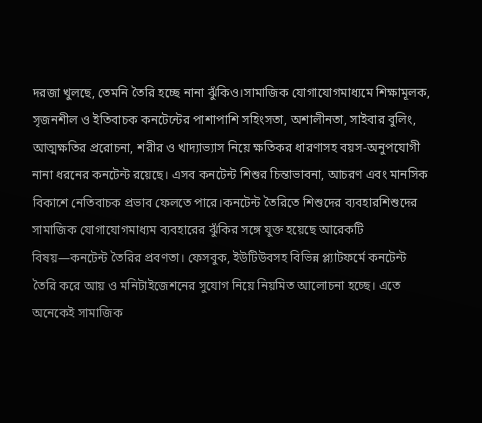দরজা খুলছে, তেমনি তৈরি হচ্ছে নানা ঝুঁকিও।সামাজিক যোগাযোগমাধ্যমে শিক্ষামূলক, সৃজনশীল ও ইতিবাচক কনটেন্টের পাশাপাশি সহিংসতা, অশালীনতা, সাইবার বুলিং, আত্মক্ষতির প্ররোচনা, শরীর ও খাদ্যাভ্যাস নিয়ে ক্ষতিকর ধারণাসহ বয়স-অনুপযোগী নানা ধরনের কনটেন্ট রয়েছে। এসব কনটেন্ট শিশুর চিন্তাভাবনা, আচরণ এবং মানসিক বিকাশে নেতিবাচক প্রভাব ফেলতে পারে।কনটেন্ট তৈরিতে শিশুদের ব্যবহারশিশুদের সামাজিক যোগাযোগমাধ্যম ব্যবহারের ঝুঁকির সঙ্গে যুক্ত হয়েছে আরেকটি বিষয়—কনটেন্ট তৈরির প্রবণতা। ফেসবুক, ইউটিউবসহ বিভিন্ন প্ল্যাটফর্মে কনটেন্ট তৈরি করে আয় ও মনিটাইজেশনের সুযোগ নিয়ে নিয়মিত আলোচনা হচ্ছে। এতে অনেকেই সামাজিক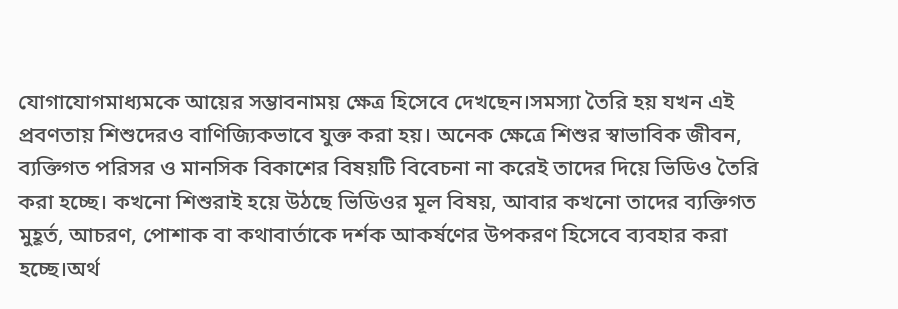যোগাযোগমাধ্যমকে আয়ের সম্ভাবনাময় ক্ষেত্র হিসেবে দেখছেন।সমস্যা তৈরি হয় যখন এই প্রবণতায় শিশুদেরও বাণিজ্যিকভাবে যুক্ত করা হয়। অনেক ক্ষেত্রে শিশুর স্বাভাবিক জীবন, ব্যক্তিগত পরিসর ও মানসিক বিকাশের বিষয়টি বিবেচনা না করেই তাদের দিয়ে ভিডিও তৈরি করা হচ্ছে। কখনো শিশুরাই হয়ে উঠছে ভিডিওর মূল বিষয়, আবার কখনো তাদের ব্যক্তিগত মুহূর্ত, আচরণ, পোশাক বা কথাবার্তাকে দর্শক আকর্ষণের উপকরণ হিসেবে ব্যবহার করা হচ্ছে।অর্থ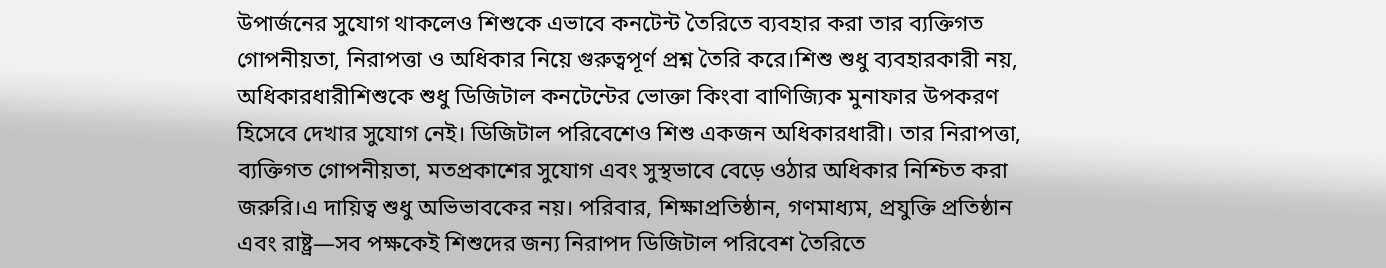উপার্জনের সুযোগ থাকলেও শিশুকে এভাবে কনটেন্ট তৈরিতে ব্যবহার করা তার ব্যক্তিগত গোপনীয়তা, নিরাপত্তা ও অধিকার নিয়ে গুরুত্বপূর্ণ প্রশ্ন তৈরি করে।শিশু শুধু ব্যবহারকারী নয়, অধিকারধারীশিশুকে শুধু ডিজিটাল কনটেন্টের ভোক্তা কিংবা বাণিজ্যিক মুনাফার উপকরণ হিসেবে দেখার সুযোগ নেই। ডিজিটাল পরিবেশেও শিশু একজন অধিকারধারী। তার নিরাপত্তা, ব্যক্তিগত গোপনীয়তা, মতপ্রকাশের সুযোগ এবং সুস্থভাবে বেড়ে ওঠার অধিকার নিশ্চিত করা জরুরি।এ দায়িত্ব শুধু অভিভাবকের নয়। পরিবার, শিক্ষাপ্রতিষ্ঠান, গণমাধ্যম, প্রযুক্তি প্রতিষ্ঠান এবং রাষ্ট্র—সব পক্ষকেই শিশুদের জন্য নিরাপদ ডিজিটাল পরিবেশ তৈরিতে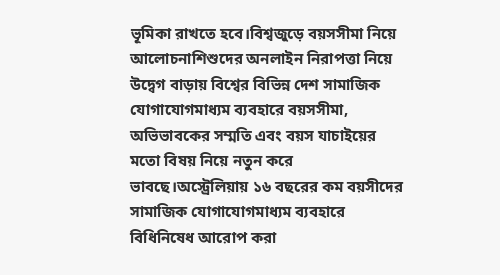ভূমিকা রাখতে হবে।বিশ্বজুড়ে বয়সসীমা নিয়ে আলোচনাশিশুদের অনলাইন নিরাপত্তা নিয়ে উদ্বেগ বাড়ায় বিশ্বের বিভিন্ন দেশ সামাজিক যোগাযোগমাধ্যম ব্যবহারে বয়সসীমা, অভিভাবকের সম্মতি এবং বয়স যাচাইয়ের মতো বিষয় নিয়ে নতুন করে ভাবছে।অস্ট্রেলিয়ায় ১৬ বছরের কম বয়সীদের সামাজিক যোগাযোগমাধ্যম ব্যবহারে বিধিনিষেধ আরোপ করা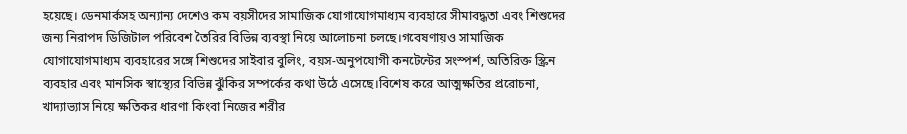হয়েছে। ডেনমার্কসহ অন্যান্য দেশেও কম বয়সীদের সামাজিক যোগাযোগমাধ্যম ব্যবহারে সীমাবদ্ধতা এবং শিশুদের জন্য নিরাপদ ডিজিটাল পরিবেশ তৈরির বিভিন্ন ব্যবস্থা নিয়ে আলোচনা চলছে।গবেষণায়ও সামাজিক যোগাযোগমাধ্যম ব্যবহারের সঙ্গে শিশুদের সাইবার বুলিং, বয়স-অনুপযোগী কনটেন্টের সংস্পর্শ, অতিরিক্ত স্ক্রিন ব্যবহার এবং মানসিক স্বাস্থ্যের বিভিন্ন ঝুঁকির সম্পর্কের কথা উঠে এসেছে।বিশেষ করে আত্মক্ষতির প্ররোচনা, খাদ্যাভ্যাস নিয়ে ক্ষতিকর ধারণা কিংবা নিজের শরীর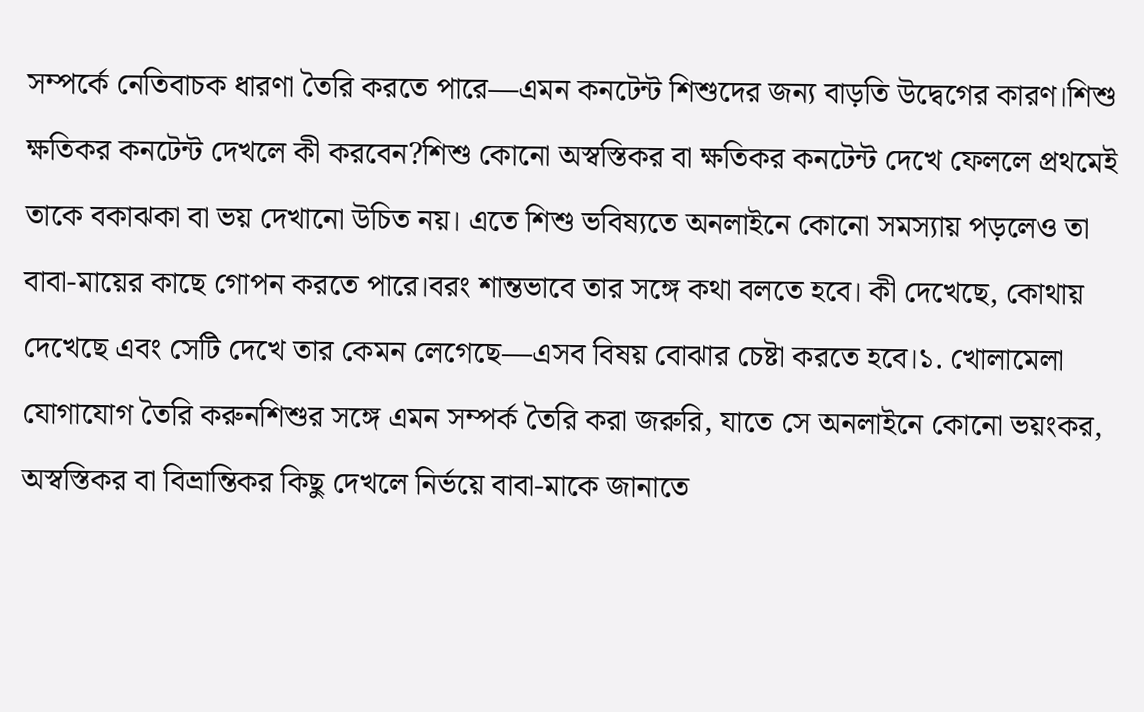সম্পর্কে নেতিবাচক ধারণা তৈরি করতে পারে—এমন কনটেন্ট শিশুদের জন্য বাড়তি উদ্বেগের কারণ।শিশু ক্ষতিকর কনটেন্ট দেখলে কী করবেন?শিশু কোনো অস্বস্তিকর বা ক্ষতিকর কনটেন্ট দেখে ফেললে প্রথমেই তাকে বকাঝকা বা ভয় দেখানো উচিত নয়। এতে শিশু ভবিষ্যতে অনলাইনে কোনো সমস্যায় পড়লেও তা বাবা-মায়ের কাছে গোপন করতে পারে।বরং শান্তভাবে তার সঙ্গে কথা বলতে হবে। কী দেখেছে, কোথায় দেখেছে এবং সেটি দেখে তার কেমন লেগেছে—এসব বিষয় বোঝার চেষ্টা করতে হবে।১. খোলামেলা যোগাযোগ তৈরি করুনশিশুর সঙ্গে এমন সম্পর্ক তৈরি করা জরুরি, যাতে সে অনলাইনে কোনো ভয়ংকর, অস্বস্তিকর বা বিভ্রান্তিকর কিছু দেখলে নির্ভয়ে বাবা-মাকে জানাতে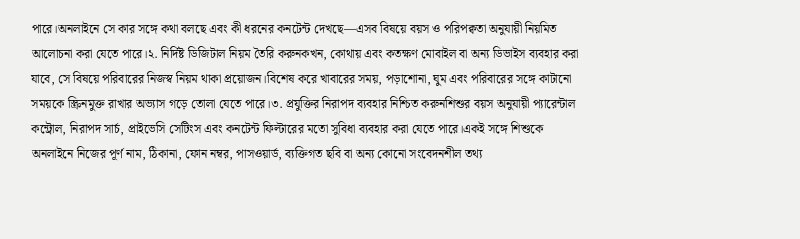পারে।অনলাইনে সে কার সঙ্গে কথা বলছে এবং কী ধরনের কনটেন্ট দেখছে—এসব বিষয়ে বয়স ও পরিপক্বতা অনুযায়ী নিয়মিত আলোচনা করা যেতে পারে।২. নির্দিষ্ট ডিজিটাল নিয়ম তৈরি করুনকখন, কোথায় এবং কতক্ষণ মোবাইল বা অন্য ডিভাইস ব্যবহার করা যাবে, সে বিষয়ে পরিবারের নিজস্ব নিয়ম থাকা প্রয়োজন।বিশেষ করে খাবারের সময়, পড়াশোনা, ঘুম এবং পরিবারের সঙ্গে কাটানো সময়কে স্ক্রিনমুক্ত রাখার অভ্যাস গড়ে তোলা যেতে পারে।৩. প্রযুক্তির নিরাপদ ব্যবহার নিশ্চিত করুনশিশুর বয়স অনুযায়ী প্যারেন্টাল কন্ট্রোল, নিরাপদ সার্চ, প্রাইভেসি সেটিংস এবং কনটেন্ট ফিল্টারের মতো সুবিধা ব্যবহার করা যেতে পারে।একই সঙ্গে শিশুকে অনলাইনে নিজের পূর্ণ নাম, ঠিকানা, ফোন নম্বর, পাসওয়ার্ড, ব্যক্তিগত ছবি বা অন্য কোনো সংবেদনশীল তথ্য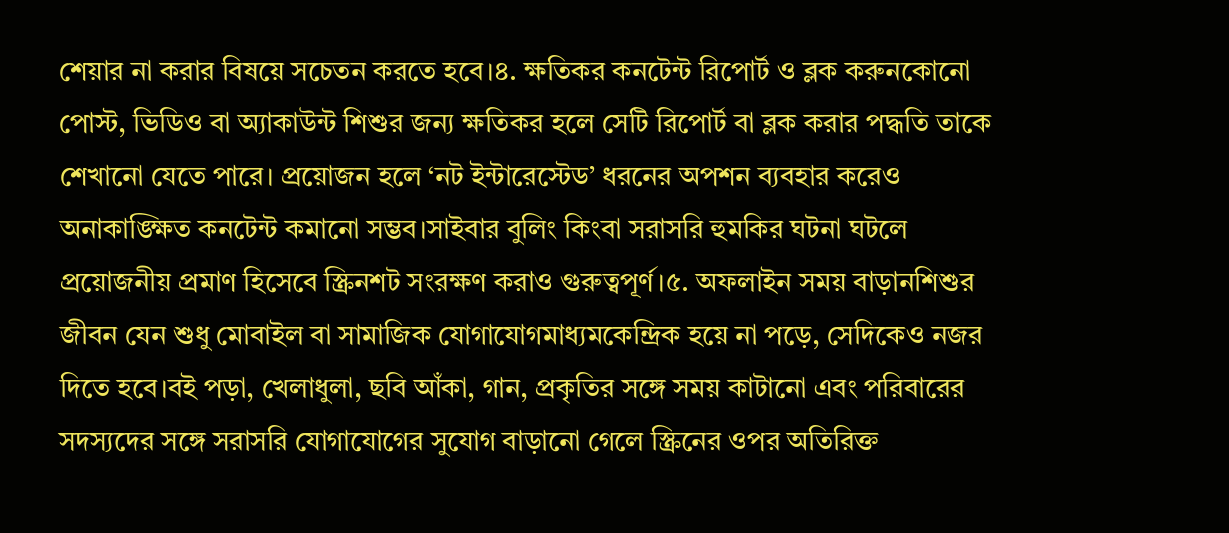শেয়ার না করার বিষয়ে সচেতন করতে হবে।৪. ক্ষতিকর কনটেন্ট রিপোর্ট ও ব্লক করুনকোনো পোস্ট, ভিডিও বা অ্যাকাউন্ট শিশুর জন্য ক্ষতিকর হলে সেটি রিপোর্ট বা ব্লক করার পদ্ধতি তাকে শেখানো যেতে পারে। প্রয়োজন হলে ‘নট ইন্টারেস্টেড’ ধরনের অপশন ব্যবহার করেও অনাকাঙ্ক্ষিত কনটেন্ট কমানো সম্ভব।সাইবার বুলিং কিংবা সরাসরি হুমকির ঘটনা ঘটলে প্রয়োজনীয় প্রমাণ হিসেবে স্ক্রিনশট সংরক্ষণ করাও গুরুত্বপূর্ণ।৫. অফলাইন সময় বাড়ানশিশুর জীবন যেন শুধু মোবাইল বা সামাজিক যোগাযোগমাধ্যমকেন্দ্রিক হয়ে না পড়ে, সেদিকেও নজর দিতে হবে।বই পড়া, খেলাধুলা, ছবি আঁকা, গান, প্রকৃতির সঙ্গে সময় কাটানো এবং পরিবারের সদস্যদের সঙ্গে সরাসরি যোগাযোগের সুযোগ বাড়ানো গেলে স্ক্রিনের ওপর অতিরিক্ত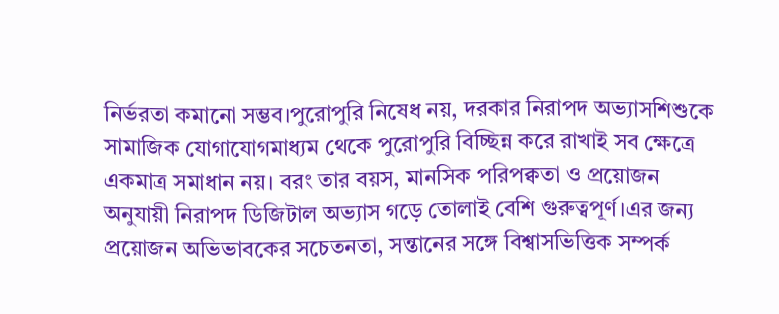নির্ভরতা কমানো সম্ভব।পুরোপুরি নিষেধ নয়, দরকার নিরাপদ অভ্যাসশিশুকে সামাজিক যোগাযোগমাধ্যম থেকে পুরোপুরি বিচ্ছিন্ন করে রাখাই সব ক্ষেত্রে একমাত্র সমাধান নয়। বরং তার বয়স, মানসিক পরিপক্বতা ও প্রয়োজন অনুযায়ী নিরাপদ ডিজিটাল অভ্যাস গড়ে তোলাই বেশি গুরুত্বপূর্ণ।এর জন্য প্রয়োজন অভিভাবকের সচেতনতা, সন্তানের সঙ্গে বিশ্বাসভিত্তিক সম্পর্ক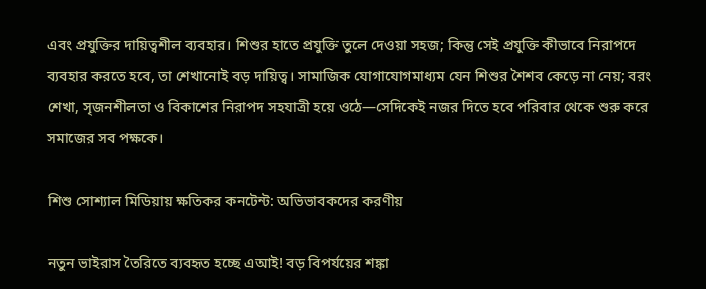এবং প্রযুক্তির দায়িত্বশীল ব্যবহার। শিশুর হাতে প্রযুক্তি তুলে দেওয়া সহজ; কিন্তু সেই প্রযুক্তি কীভাবে নিরাপদে ব্যবহার করতে হবে, তা শেখানোই বড় দায়িত্ব। সামাজিক যোগাযোগমাধ্যম যেন শিশুর শৈশব কেড়ে না নেয়; বরং শেখা, সৃজনশীলতা ও বিকাশের নিরাপদ সহযাত্রী হয়ে ওঠে—সেদিকেই নজর দিতে হবে পরিবার থেকে শুরু করে সমাজের সব পক্ষকে।

শিশু সোশ্যাল মিডিয়ায় ক্ষতিকর কনটেন্ট: অভিভাবকদের করণীয়

নতুন ভাইরাস তৈরিতে ব্যবহৃত হচ্ছে এআই! বড় বিপর্যয়ের শঙ্কা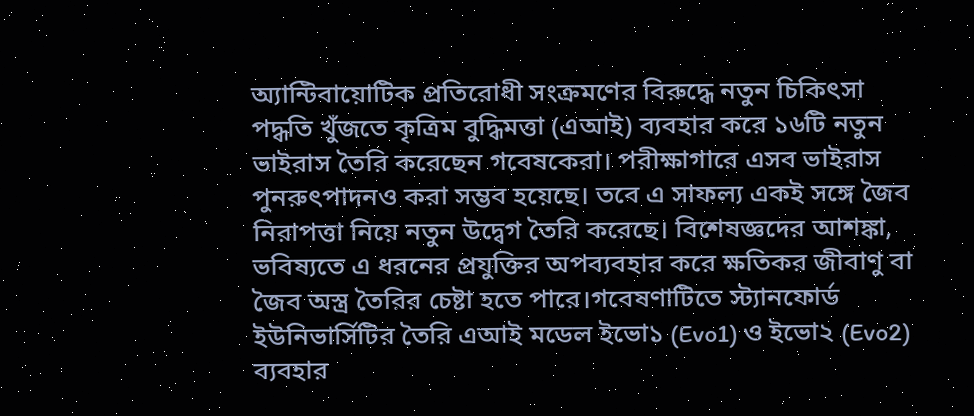অ্যান্টিবায়োটিক প্রতিরোধী সংক্রমণের বিরুদ্ধে নতুন চিকিৎসা পদ্ধতি খুঁজতে কৃত্রিম বুদ্ধিমত্তা (এআই) ব্যবহার করে ১৬টি নতুন ভাইরাস তৈরি করেছেন গবেষকেরা। পরীক্ষাগারে এসব ভাইরাস পুনরুৎপাদনও করা সম্ভব হয়েছে। তবে এ সাফল্য একই সঙ্গে জৈব নিরাপত্তা নিয়ে নতুন উদ্বেগ তৈরি করেছে। বিশেষজ্ঞদের আশঙ্কা, ভবিষ্যতে এ ধরনের প্রযুক্তির অপব্যবহার করে ক্ষতিকর জীবাণু বা জৈব অস্ত্র তৈরির চেষ্টা হতে পারে।গবেষণাটিতে স্ট্যানফোর্ড ইউনিভার্সিটির তৈরি এআই মডেল ইভো১ (Evo1) ও ইভো২ (Evo2) ব্যবহার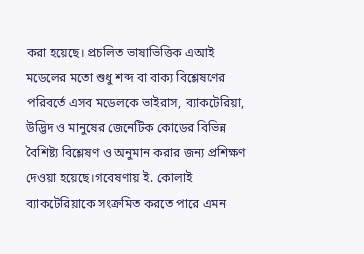করা হয়েছে। প্রচলিত ভাষাভিত্তিক এআই মডেলের মতো শুধু শব্দ বা বাক্য বিশ্লেষণের পরিবর্তে এসব মডেলকে ভাইরাস, ব্যাকটেরিয়া, উদ্ভিদ ও মানুষের জেনেটিক কোডের বিভিন্ন বৈশিষ্ট্য বিশ্লেষণ ও অনুমান করার জন্য প্রশিক্ষণ দেওয়া হয়েছে।গবেষণায় ই. কোলাই ব্যাকটেরিয়াকে সংক্রমিত করতে পারে এমন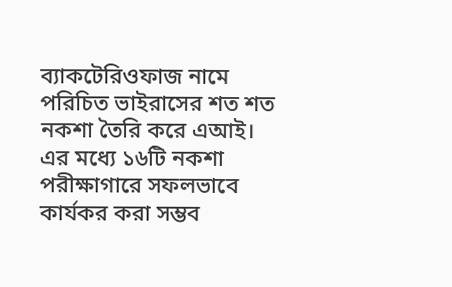ব্যাকটেরিওফাজ নামে পরিচিত ভাইরাসের শত শত নকশা তৈরি করে এআই। এর মধ্যে ১৬টি নকশা পরীক্ষাগারে সফলভাবে কার্যকর করা সম্ভব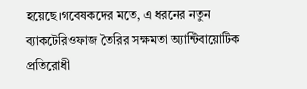হয়েছে।গবেষকদের মতে, এ ধরনের নতুন ব্যাকটেরিওফাজ তৈরির সক্ষমতা অ্যান্টিবায়োটিক প্রতিরোধী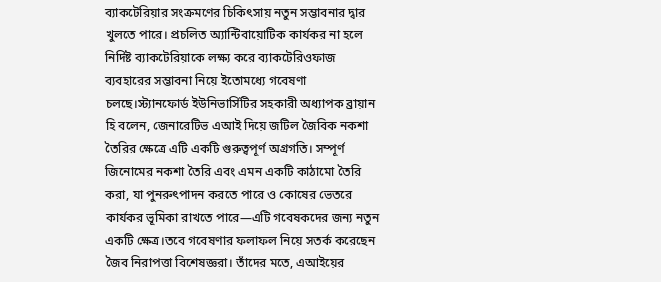ব্যাকটেরিয়ার সংক্রমণের চিকিৎসায় নতুন সম্ভাবনার দ্বার খুলতে পারে। প্রচলিত অ্যান্টিবায়োটিক কার্যকর না হলে নির্দিষ্ট ব্যাকটেরিয়াকে লক্ষ্য করে ব্যাকটেরিওফাজ ব্যবহারের সম্ভাবনা নিয়ে ইতোমধ্যে গবেষণা চলছে।স্ট্যানফোর্ড ইউনিভার্সিটির সহকারী অধ্যাপক ব্রায়ান হি বলেন, জেনারেটিভ এআই দিয়ে জটিল জৈবিক নকশা তৈরির ক্ষেত্রে এটি একটি গুরুত্বপূর্ণ অগ্রগতি। সম্পূর্ণ জিনোমের নকশা তৈরি এবং এমন একটি কাঠামো তৈরি করা, যা পুনরুৎপাদন করতে পারে ও কোষের ভেতরে কার্যকর ভূমিকা রাখতে পারে—এটি গবেষকদের জন্য নতুন একটি ক্ষেত্র।তবে গবেষণার ফলাফল নিয়ে সতর্ক করেছেন জৈব নিরাপত্তা বিশেষজ্ঞরা। তাঁদের মতে, এআইয়ের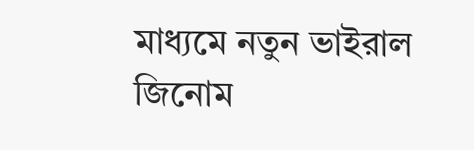মাধ্যমে নতুন ভাইরাল জিনোম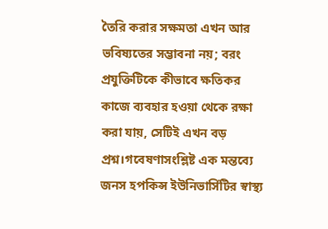তৈরি করার সক্ষমতা এখন আর ভবিষ্যতের সম্ভাবনা নয়; বরং প্রযুক্তিটিকে কীভাবে ক্ষতিকর কাজে ব্যবহার হওয়া থেকে রক্ষা করা যায়, সেটিই এখন বড় প্রশ্ন।গবেষণাসংশ্লিষ্ট এক মন্তব্যে জনস হপকিন্স ইউনিভার্সিটির স্বাস্থ্য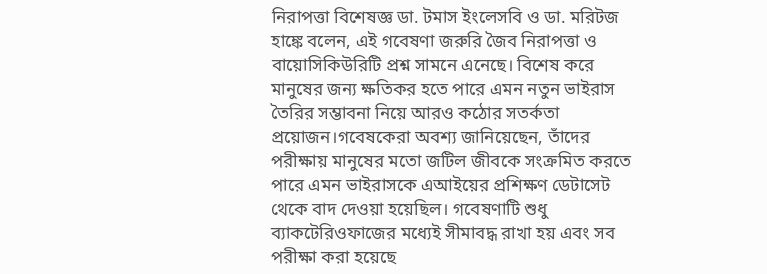নিরাপত্তা বিশেষজ্ঞ ডা. টমাস ইংলেসবি ও ডা. মরিটজ হাঙ্কে বলেন, এই গবেষণা জরুরি জৈব নিরাপত্তা ও বায়োসিকিউরিটি প্রশ্ন সামনে এনেছে। বিশেষ করে মানুষের জন্য ক্ষতিকর হতে পারে এমন নতুন ভাইরাস তৈরির সম্ভাবনা নিয়ে আরও কঠোর সতর্কতা প্রয়োজন।গবেষকেরা অবশ্য জানিয়েছেন, তাঁদের পরীক্ষায় মানুষের মতো জটিল জীবকে সংক্রমিত করতে পারে এমন ভাইরাসকে এআইয়ের প্রশিক্ষণ ডেটাসেট থেকে বাদ দেওয়া হয়েছিল। গবেষণাটি শুধু ব্যাকটেরিওফাজের মধ্যেই সীমাবদ্ধ রাখা হয় এবং সব পরীক্ষা করা হয়েছে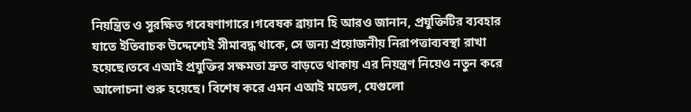নিয়ন্ত্রিত ও সুরক্ষিত গবেষণাগারে।গবেষক ব্রায়ান হি আরও জানান, প্রযুক্তিটির ব্যবহার যাতে ইতিবাচক উদ্দেশ্যেই সীমাবদ্ধ থাকে, সে জন্য প্রয়োজনীয় নিরাপত্তাব্যবস্থা রাখা হয়েছে।তবে এআই প্রযুক্তির সক্ষমতা দ্রুত বাড়তে থাকায় এর নিয়ন্ত্রণ নিয়েও নতুন করে আলোচনা শুরু হয়েছে। বিশেষ করে এমন এআই মডেল, যেগুলো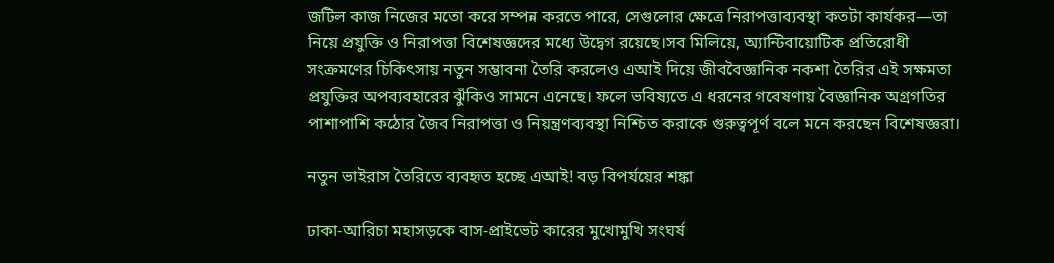জটিল কাজ নিজের মতো করে সম্পন্ন করতে পারে, সেগুলোর ক্ষেত্রে নিরাপত্তাব্যবস্থা কতটা কার্যকর—তা নিয়ে প্রযুক্তি ও নিরাপত্তা বিশেষজ্ঞদের মধ্যে উদ্বেগ রয়েছে।সব মিলিয়ে, অ্যান্টিবায়োটিক প্রতিরোধী সংক্রমণের চিকিৎসায় নতুন সম্ভাবনা তৈরি করলেও এআই দিয়ে জীববৈজ্ঞানিক নকশা তৈরির এই সক্ষমতা প্রযুক্তির অপব্যবহারের ঝুঁকিও সামনে এনেছে। ফলে ভবিষ্যতে এ ধরনের গবেষণায় বৈজ্ঞানিক অগ্রগতির পাশাপাশি কঠোর জৈব নিরাপত্তা ও নিয়ন্ত্রণব্যবস্থা নিশ্চিত করাকে গুরুত্বপূর্ণ বলে মনে করছেন বিশেষজ্ঞরা।

নতুন ভাইরাস তৈরিতে ব্যবহৃত হচ্ছে এআই! বড় বিপর্যয়ের শঙ্কা

ঢাকা-আরিচা মহাসড়কে বাস-প্রাইভেট কারের মুখোমুখি সংঘর্ষ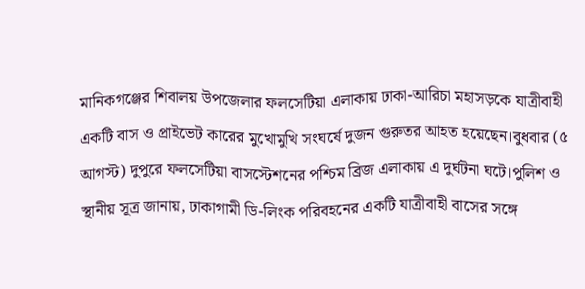মানিকগঞ্জের শিবালয় উপজেলার ফলসেটিয়া এলাকায় ঢাকা-আরিচা মহাসড়কে যাত্রীবাহী একটি বাস ও প্রাইভেট কারের মুখোমুখি সংঘর্ষে দুজন গুরুতর আহত হয়েছেন।বুধবার (৫ আগস্ট) দুপুরে ফলসেটিয়া বাসস্টেশনের পশ্চিম ব্রিজ এলাকায় এ দুর্ঘটনা ঘটে।পুলিশ ও স্থানীয় সূত্র জানায়, ঢাকাগামী ডি-লিংক পরিবহনের একটি যাত্রীবাহী বাসের সঙ্গে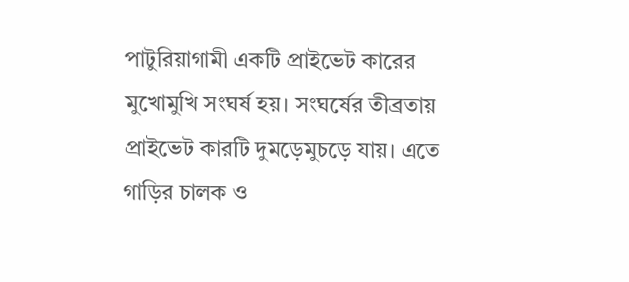পাটুরিয়াগামী একটি প্রাইভেট কারের মুখোমুখি সংঘর্ষ হয়। সংঘর্ষের তীব্রতায় প্রাইভেট কারটি দুমড়েমুচড়ে যায়। এতে গাড়ির চালক ও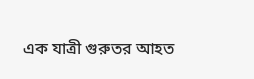এক যাত্রী গুরুতর আহত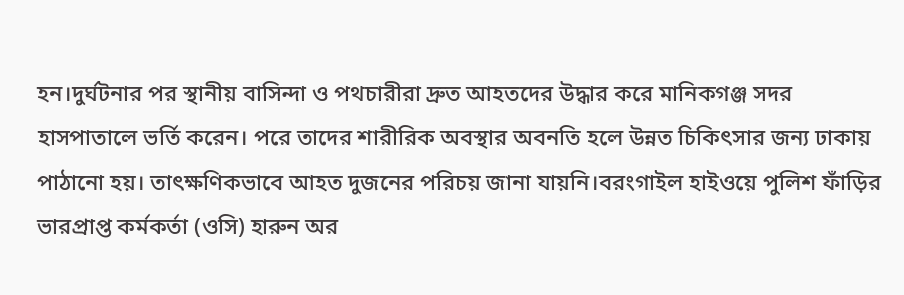হন।দুর্ঘটনার পর স্থানীয় বাসিন্দা ও পথচারীরা দ্রুত আহতদের উদ্ধার করে মানিকগঞ্জ সদর হাসপাতালে ভর্তি করেন। পরে তাদের শারীরিক অবস্থার অবনতি হলে উন্নত চিকিৎসার জন্য ঢাকায় পাঠানো হয়। তাৎক্ষণিকভাবে আহত দুজনের পরিচয় জানা যায়নি।বরংগাইল হাইওয়ে পুলিশ ফাঁড়ির ভারপ্রাপ্ত কর্মকর্তা (ওসি) হারুন অর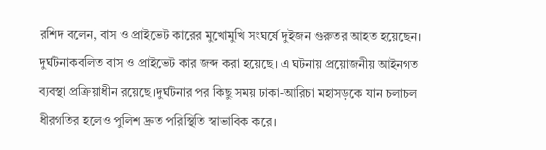রশিদ বলেন, বাস ও প্রাইভেট কারের মুখোমুখি সংঘর্ষে দুইজন গুরুতর আহত হয়েছেন। দুর্ঘটনাকবলিত বাস ও প্রাইভেট কার জব্দ করা হয়েছে। এ ঘটনায় প্রয়োজনীয় আইনগত ব্যবস্থা প্রক্রিয়াধীন রয়েছে।দুর্ঘটনার পর কিছু সময় ঢাকা-আরিচা মহাসড়কে যান চলাচল ধীরগতির হলেও পুলিশ দ্রুত পরিস্থিতি স্বাভাবিক করে।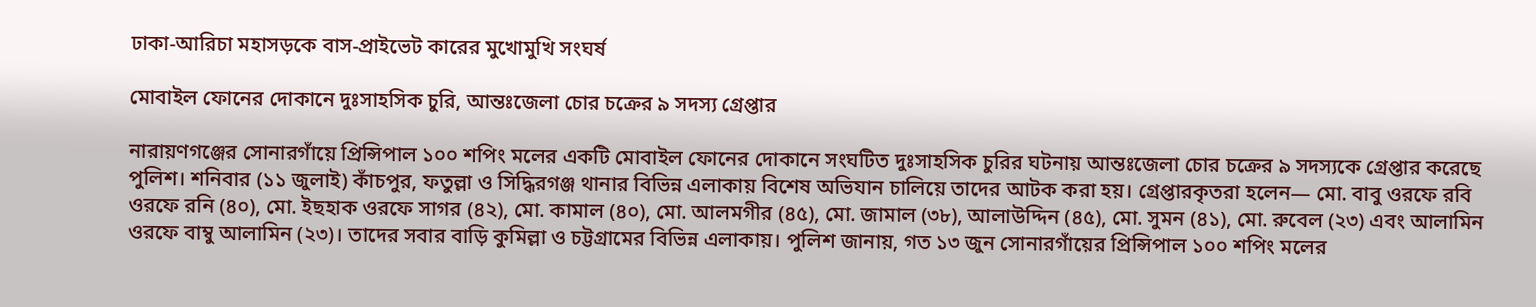ঢাকা-আরিচা মহাসড়কে বাস-প্রাইভেট কারের মুখোমুখি সংঘর্ষ

মোবাইল ফোনের দোকানে দুঃসাহসিক চুরি, আন্তঃজেলা চোর চক্রের ৯ সদস্য গ্রেপ্তার

নারায়ণগঞ্জের সোনারগাঁয়ে প্রিন্সিপাল ১০০ শপিং মলের একটি মোবাইল ফোনের দোকানে সংঘটিত দুঃসাহসিক চুরির ঘটনায় আন্তঃজেলা চোর চক্রের ৯ সদস্যকে গ্রেপ্তার করেছে পুলিশ। শনিবার (১১ জুলাই) কাঁচপুর, ফতুল্লা ও সিদ্ধিরগঞ্জ থানার বিভিন্ন এলাকায় বিশেষ অভিযান চালিয়ে তাদের আটক করা হয়। গ্রেপ্তারকৃতরা হলেন— মো. বাবু ওরফে রবি ওরফে রনি (৪০), মো. ইছহাক ওরফে সাগর (৪২), মো. কামাল (৪০), মো. আলমগীর (৪৫), মো. জামাল (৩৮), আলাউদ্দিন (৪৫), মো. সুমন (৪১), মো. রুবেল (২৩) এবং আলামিন ওরফে বাম্বু আলামিন (২৩)। তাদের সবার বাড়ি কুমিল্লা ও চট্টগ্রামের বিভিন্ন এলাকায়। পুলিশ জানায়, গত ১৩ জুন সোনারগাঁয়ের প্রিন্সিপাল ১০০ শপিং মলের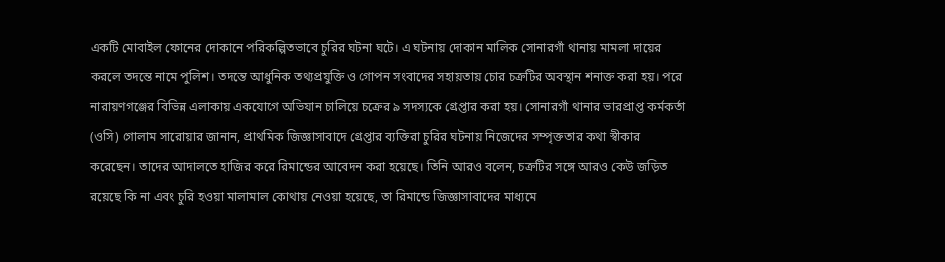একটি মোবাইল ফোনের দোকানে পরিকল্পিতভাবে চুরির ঘটনা ঘটে। এ ঘটনায় দোকান মালিক সোনারগাঁ থানায় মামলা দায়ের করলে তদন্তে নামে পুলিশ। তদন্তে আধুনিক তথ্যপ্রযুক্তি ও গোপন সংবাদের সহায়তায় চোর চক্রটির অবস্থান শনাক্ত করা হয়। পরে নারায়ণগঞ্জের বিভিন্ন এলাকায় একযোগে অভিযান চালিয়ে চক্রের ৯ সদস্যকে গ্রেপ্তার করা হয়। সোনারগাঁ থানার ভারপ্রাপ্ত কর্মকর্তা (ওসি) গোলাম সারোয়ার জানান, প্রাথমিক জিজ্ঞাসাবাদে গ্রেপ্তার ব্যক্তিরা চুরির ঘটনায় নিজেদের সম্পৃক্ততার কথা স্বীকার করেছেন। তাদের আদালতে হাজির করে রিমান্ডের আবেদন করা হয়েছে। তিনি আরও বলেন, চক্রটির সঙ্গে আরও কেউ জড়িত রয়েছে কি না এবং চুরি হওয়া মালামাল কোথায় নেওয়া হয়েছে, তা রিমান্ডে জিজ্ঞাসাবাদের মাধ্যমে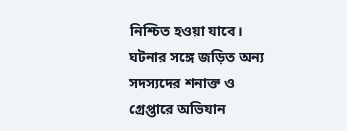নিশ্চিত হওয়া যাবে। ঘটনার সঙ্গে জড়িত অন্য সদস্যদের শনাক্ত ও গ্রেপ্তারে অভিযান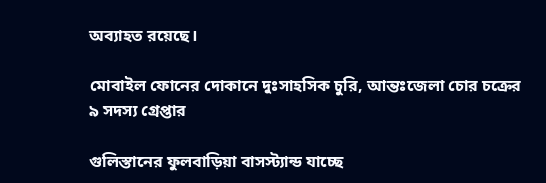অব্যাহত রয়েছে।

মোবাইল ফোনের দোকানে দুঃসাহসিক চুরি, আন্তঃজেলা চোর চক্রের ৯ সদস্য গ্রেপ্তার

গুলিস্তানের ফুলবাড়িয়া বাসস্ট্যান্ড যাচ্ছে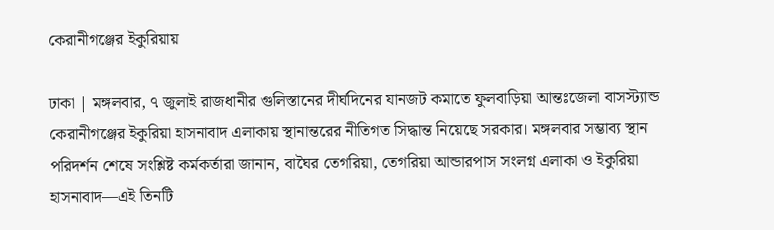কেরানীগঞ্জের ইকুরিয়ায়

ঢাকা | মঙ্গলবার, ৭ জুলাই রাজধানীর গুলিস্তানের দীর্ঘদিনের যানজট কমাতে ফুলবাড়িয়া আন্তঃজেলা বাসস্ট্যান্ড কেরানীগঞ্জের ইকুরিয়া হাসনাবাদ এলাকায় স্থানান্তরের নীতিগত সিদ্ধান্ত নিয়েছে সরকার। মঙ্গলবার সম্ভাব্য স্থান পরিদর্শন শেষে সংশ্লিষ্ট কর্মকর্তারা জানান, বাঘৈর তেগরিয়া, তেগরিয়া আন্ডারপাস সংলগ্ন এলাকা ও ইকুরিয়া হাসনাবাদ—এই তিনটি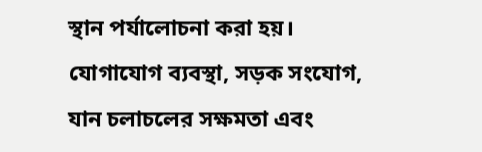স্থান পর্যালোচনা করা হয়। যোগাযোগ ব্যবস্থা, সড়ক সংযোগ, যান চলাচলের সক্ষমতা এবং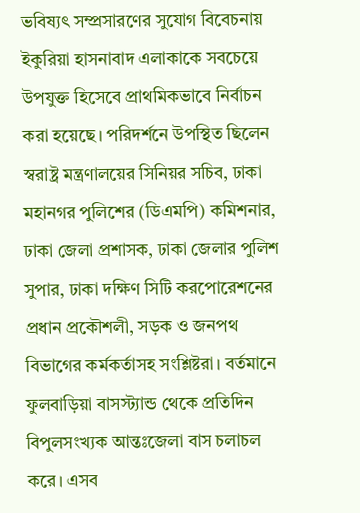ভবিষ্যৎ সম্প্রসারণের সুযোগ বিবেচনায় ইকুরিয়া হাসনাবাদ এলাকাকে সবচেয়ে উপযুক্ত হিসেবে প্রাথমিকভাবে নির্বাচন করা হয়েছে। পরিদর্শনে উপস্থিত ছিলেন স্বরাষ্ট্র মন্ত্রণালয়ের সিনিয়র সচিব, ঢাকা মহানগর পুলিশের (ডিএমপি) কমিশনার, ঢাকা জেলা প্রশাসক, ঢাকা জেলার পুলিশ সুপার, ঢাকা দক্ষিণ সিটি করপোরেশনের প্রধান প্রকৌশলী, সড়ক ও জনপথ বিভাগের কর্মকর্তাসহ সংশ্লিষ্টরা। বর্তমানে ফুলবাড়িয়া বাসস্ট্যান্ড থেকে প্রতিদিন বিপুলসংখ্যক আন্তঃজেলা বাস চলাচল করে। এসব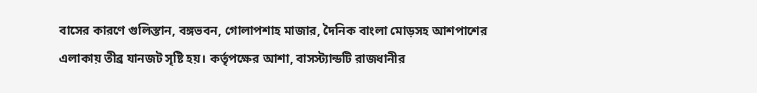বাসের কারণে গুলিস্তান, বঙ্গভবন, গোলাপশাহ মাজার, দৈনিক বাংলা মোড়সহ আশপাশের এলাকায় তীব্র যানজট সৃষ্টি হয়। কর্তৃপক্ষের আশা, বাসস্ট্যান্ডটি রাজধানীর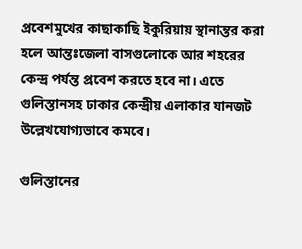প্রবেশমুখের কাছাকাছি ইকুরিয়ায় স্থানান্তর করা হলে আন্তঃজেলা বাসগুলোকে আর শহরের কেন্দ্র পর্যন্ত প্রবেশ করতে হবে না। এতে গুলিস্তানসহ ঢাকার কেন্দ্রীয় এলাকার যানজট উল্লেখযোগ্যভাবে কমবে।

গুলিস্তানের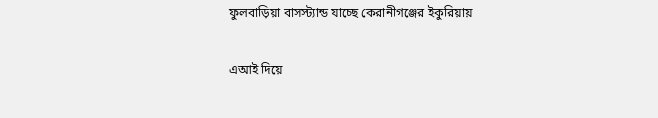ফুলবাড়িয়া বাসস্ট্যান্ড যাচ্ছে কেরানীগঞ্জের ইকুরিয়ায়

এআই দিয়ে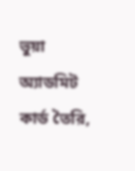ভুয়া অ্যাডমিট কার্ড তৈরি,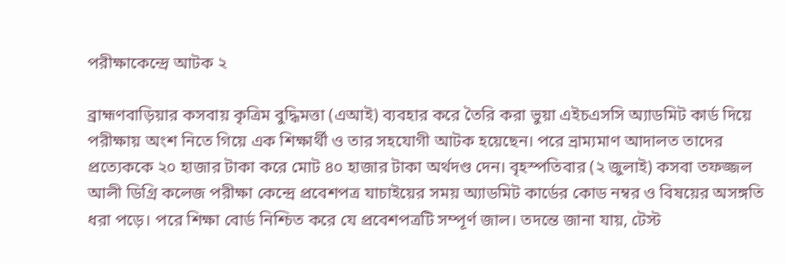পরীক্ষাকেন্দ্রে আটক ২

ব্রাহ্মণবাড়িয়ার কসবায় কৃত্রিম বুদ্ধিমত্তা (এআই) ব্যবহার করে তৈরি করা ভুয়া এইচএসসি অ্যাডমিট কার্ড দিয়ে পরীক্ষায় অংশ নিতে গিয়ে এক শিক্ষার্থী ও তার সহযোগী আটক হয়েছেন। পরে ভ্রাম্যমাণ আদালত তাদের প্রত্যেককে ২০ হাজার টাকা করে মোট ৪০ হাজার টাকা অর্থদণ্ড দেন। বৃহস্পতিবার (২ জুলাই) কসবা তফজ্জল আলী ডিগ্রি কলেজ পরীক্ষা কেন্দ্রে প্রবেশপত্র যাচাইয়ের সময় অ্যাডমিট কার্ডের কোড নম্বর ও বিষয়ের অসঙ্গতি ধরা পড়ে। পরে শিক্ষা বোর্ড নিশ্চিত করে যে প্রবেশপত্রটি সম্পূর্ণ জাল। তদন্তে জানা যায়, টেস্ট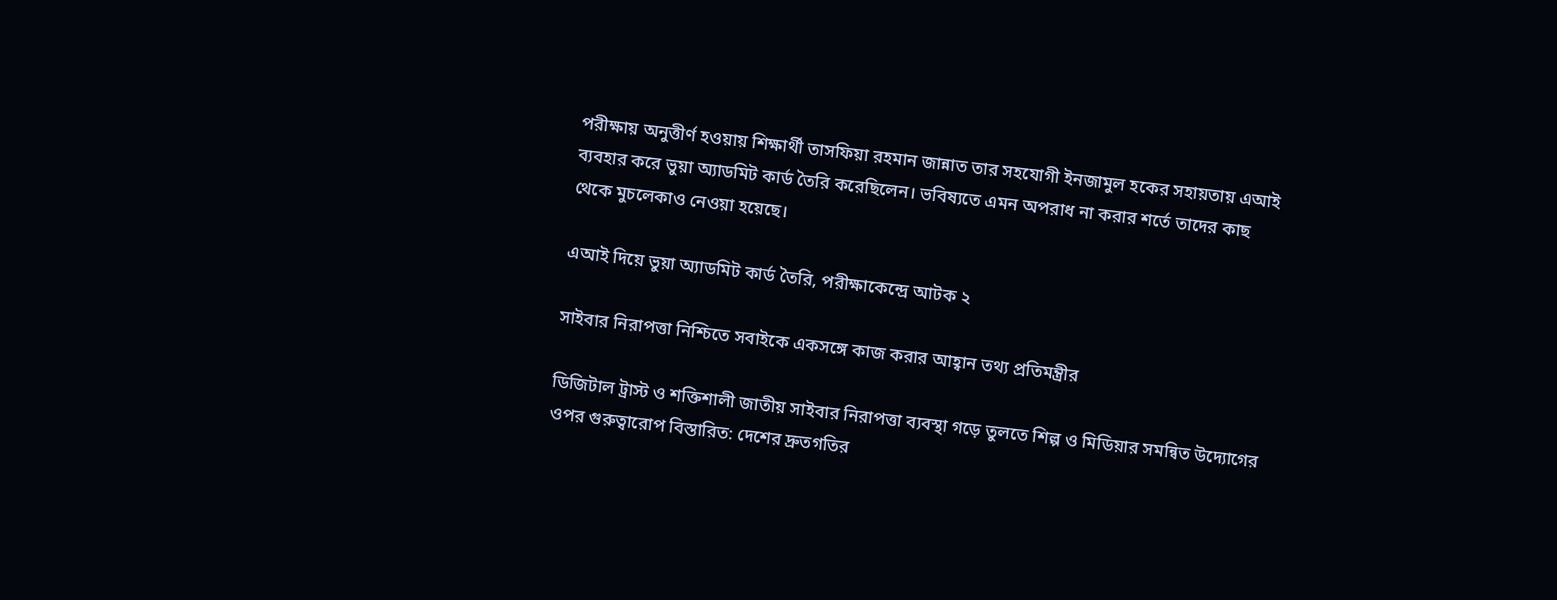পরীক্ষায় অনুত্তীর্ণ হওয়ায় শিক্ষার্থী তাসফিয়া রহমান জান্নাত তার সহযোগী ইনজামুল হকের সহায়তায় এআই ব্যবহার করে ভুয়া অ্যাডমিট কার্ড তৈরি করেছিলেন। ভবিষ্যতে এমন অপরাধ না করার শর্তে তাদের কাছ থেকে মুচলেকাও নেওয়া হয়েছে।

এআই দিয়ে ভুয়া অ্যাডমিট কার্ড তৈরি, পরীক্ষাকেন্দ্রে আটক ২

সাইবার নিরাপত্তা নিশ্চিতে সবাইকে একসঙ্গে কাজ করার আহ্বান তথ্য প্রতিমন্ত্রীর

ডিজিটাল ট্রাস্ট ও শক্তিশালী জাতীয় সাইবার নিরাপত্তা ব্যবস্থা গড়ে তুলতে শিল্প ও মিডিয়ার সমন্বিত উদ্যোগের ওপর গুরুত্বারোপ বিস্তারিত: দেশের দ্রুতগতির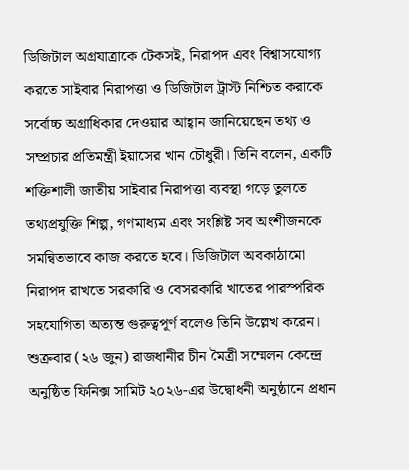ডিজিটাল অগ্রযাত্রাকে টেকসই, নিরাপদ এবং বিশ্বাসযোগ্য করতে সাইবার নিরাপত্তা ও ডিজিটাল ট্রাস্ট নিশ্চিত করাকে সর্বোচ্চ অগ্রাধিকার দেওয়ার আহ্বান জানিয়েছেন তথ্য ও সম্প্রচার প্রতিমন্ত্রী ইয়াসের খান চৌধুরী। তিনি বলেন, একটি শক্তিশালী জাতীয় সাইবার নিরাপত্তা ব্যবস্থা গড়ে তুলতে তথ্যপ্রযুক্তি শিল্প, গণমাধ্যম এবং সংশ্লিষ্ট সব অংশীজনকে সমন্বিতভাবে কাজ করতে হবে। ডিজিটাল অবকাঠামো নিরাপদ রাখতে সরকারি ও বেসরকারি খাতের পারস্পরিক সহযোগিতা অত্যন্ত গুরুত্বপূর্ণ বলেও তিনি উল্লেখ করেন। শুক্রবার (২৬ জুন) রাজধানীর চীন মৈত্রী সম্মেলন কেন্দ্রে অনুষ্ঠিত ফিনিক্স সামিট ২০২৬-এর উদ্বোধনী অনুষ্ঠানে প্রধান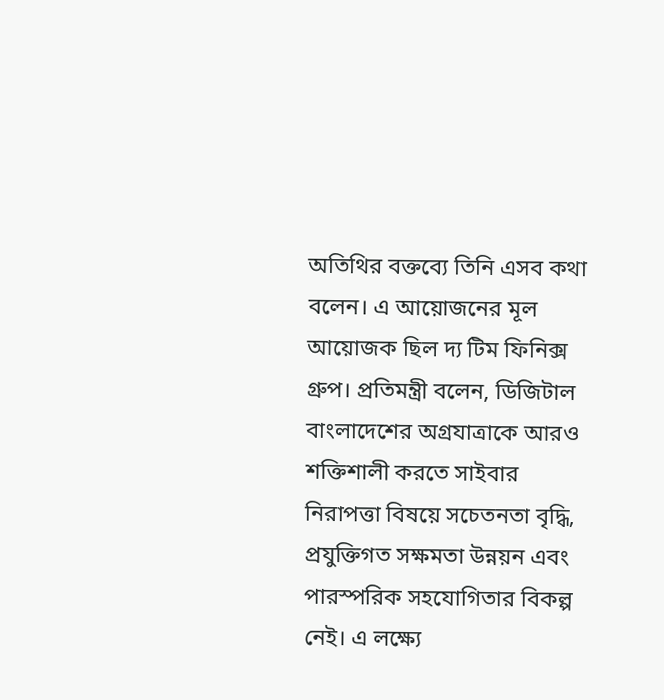অতিথির বক্তব্যে তিনি এসব কথা বলেন। এ আয়োজনের মূল আয়োজক ছিল দ্য টিম ফিনিক্স গ্রুপ। প্রতিমন্ত্রী বলেন, ডিজিটাল বাংলাদেশের অগ্রযাত্রাকে আরও শক্তিশালী করতে সাইবার নিরাপত্তা বিষয়ে সচেতনতা বৃদ্ধি, প্রযুক্তিগত সক্ষমতা উন্নয়ন এবং পারস্পরিক সহযোগিতার বিকল্প নেই। এ লক্ষ্যে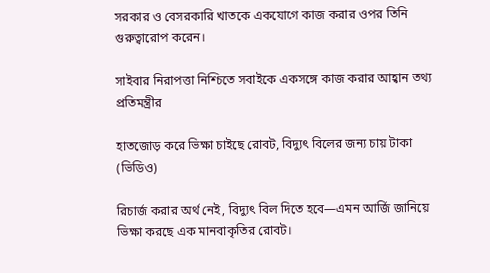সরকার ও বেসরকারি খাতকে একযোগে কাজ করার ওপর তিনি গুরুত্বারোপ করেন।

সাইবার নিরাপত্তা নিশ্চিতে সবাইকে একসঙ্গে কাজ করার আহ্বান তথ্য প্রতিমন্ত্রীর

হাতজোড় করে ভিক্ষা চাইছে রোবট, বিদ্যুৎ বিলের জন্য চায় টাকা (ভিডিও)

রিচার্জ করার অর্থ নেই, বিদ্যুৎ বিল দিতে হবে—এমন আর্জি জানিয়ে ভিক্ষা করছে এক মানবাকৃতির রোবট।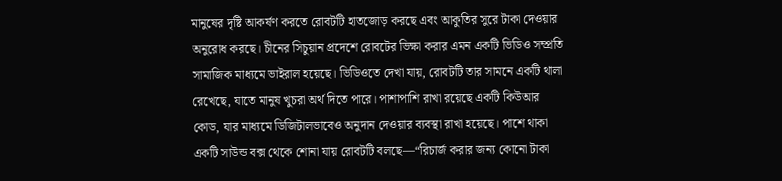মানুষের দৃষ্টি আকর্ষণ করতে রোবটটি হাতজোড় করছে এবং আকুতির সুরে টাকা দেওয়ার অনুরোধ করছে। চীনের সিচুয়ান প্রদেশে রোবটের ভিক্ষা করার এমন একটি ভিডিও সম্প্রতি সামাজিক মাধ্যমে ভাইরাল হয়েছে। ভিডিওতে দেখা যায়, রোবটটি তার সামনে একটি থালা রেখেছে, যাতে মানুষ খুচরা অর্থ দিতে পারে। পাশাপাশি রাখা রয়েছে একটি কিউআর কোড, যার মাধ্যমে ডিজিটালভাবেও অনুদান দেওয়ার ব্যবস্থা রাখা হয়েছে। পাশে থাকা একটি সাউন্ড বক্স থেকে শোনা যায় রোবটটি বলছে—“রিচার্জ করার জন্য কোনো টাকা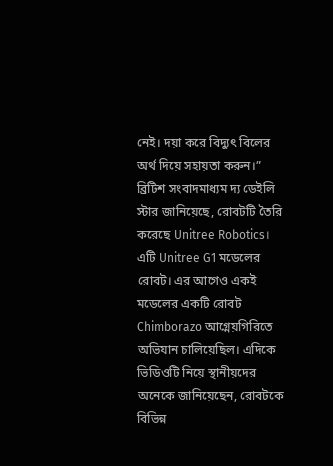নেই। দয়া করে বিদ্যুৎ বিলের অর্থ দিয়ে সহায়তা করুন।” ব্রিটিশ সংবাদমাধ্যম দ্য ডেইলি স্টার জানিয়েছে, রোবটটি তৈরি করেছে Unitree Robotics। এটি Unitree G1 মডেলের রোবট। এর আগেও একই মডেলের একটি রোবট Chimborazo আগ্নেয়গিরিতে অভিযান চালিয়েছিল। এদিকে ভিডিওটি নিয়ে স্থানীয়দের অনেকে জানিয়েছেন, রোবটকে বিভিন্ন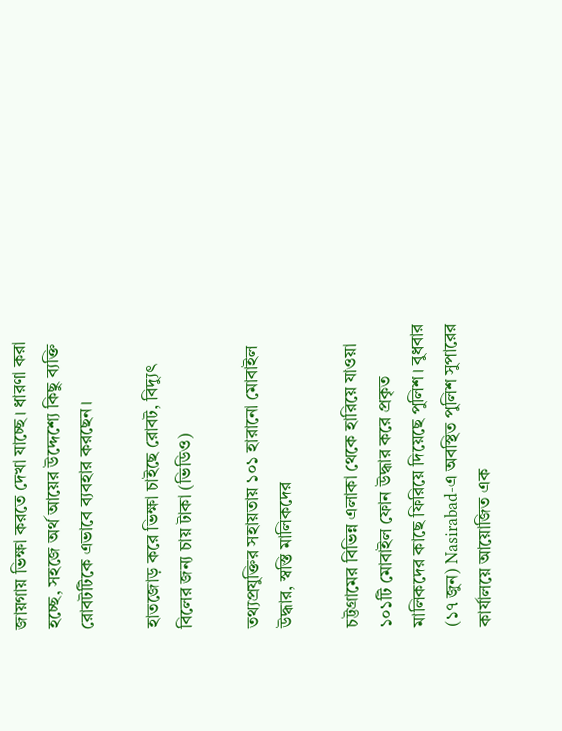জায়গায় ভিক্ষা করতে দেখা যাচ্ছে। ধারণা করা হচ্ছে, সহজে অর্থ আয়ের উদ্দেশ্যে কিছু ব্যক্তি রোবটটিকে এভাবে ব্যবহার করছেন।

হাতজোড় করে ভিক্ষা চাইছে রোবট, বিদ্যুৎ বিলের জন্য চায় টাকা (ভিডিও)

তথ্যপ্রযুক্তির সহায়তায় ১০১ হারানো মোবাইল উদ্ধার, স্বস্তি মালিকদের

চট্টগ্রামের বিভিন্ন এলাকা থেকে হারিয়ে যাওয়া ১০১টি মোবাইল ফোন উদ্ধার করে প্রকৃত মালিকদের কাছে ফিরিয়ে দিয়েছে পুলিশ। বুধবার (১৭ জুন) Nasirabad-এ অবস্থিত পুলিশ সুপারের কার্যালয়ে আয়োজিত এক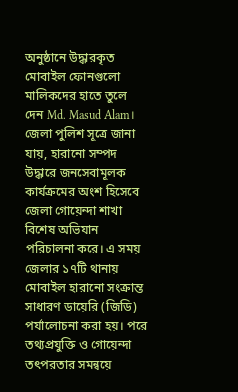অনুষ্ঠানে উদ্ধারকৃত মোবাইল ফোনগুলো মালিকদের হাতে তুলে দেন Md. Masud Alam। জেলা পুলিশ সূত্রে জানা যায়, হারানো সম্পদ উদ্ধারে জনসেবামূলক কার্যক্রমের অংশ হিসেবে জেলা গোয়েন্দা শাখা বিশেষ অভিযান পরিচালনা করে। এ সময় জেলার ১৭টি থানায় মোবাইল হারানো সংক্রান্ত সাধারণ ডায়েরি (জিডি) পর্যালোচনা করা হয়। পরে তথ্যপ্রযুক্তি ও গোয়েন্দা তৎপরতার সমন্বয়ে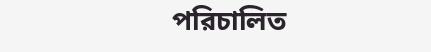পরিচালিত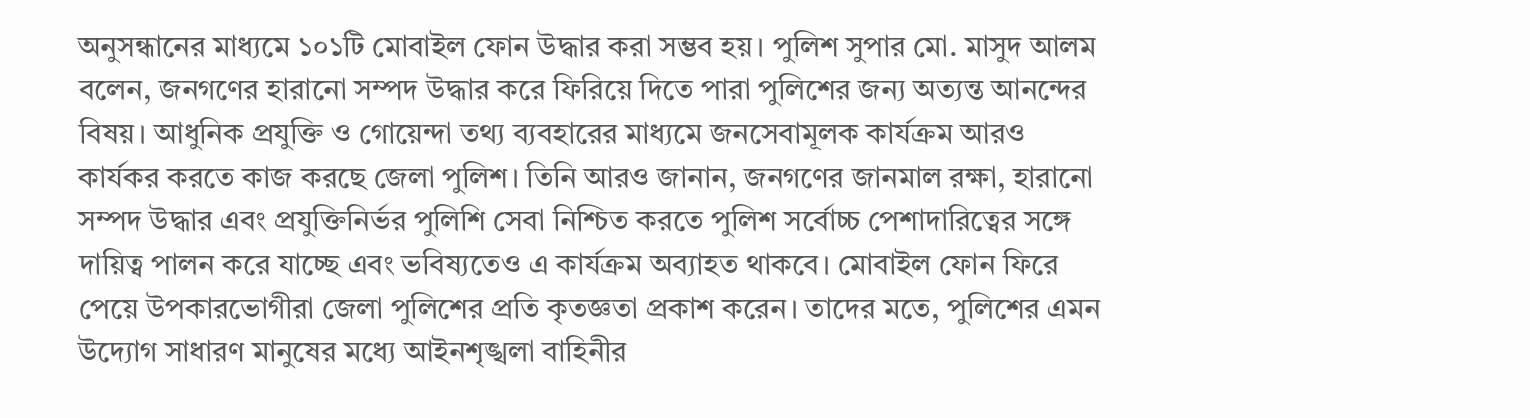অনুসন্ধানের মাধ্যমে ১০১টি মোবাইল ফোন উদ্ধার করা সম্ভব হয়। পুলিশ সুপার মো. মাসুদ আলম বলেন, জনগণের হারানো সম্পদ উদ্ধার করে ফিরিয়ে দিতে পারা পুলিশের জন্য অত্যন্ত আনন্দের বিষয়। আধুনিক প্রযুক্তি ও গোয়েন্দা তথ্য ব্যবহারের মাধ্যমে জনসেবামূলক কার্যক্রম আরও কার্যকর করতে কাজ করছে জেলা পুলিশ। তিনি আরও জানান, জনগণের জানমাল রক্ষা, হারানো সম্পদ উদ্ধার এবং প্রযুক্তিনির্ভর পুলিশি সেবা নিশ্চিত করতে পুলিশ সর্বোচ্চ পেশাদারিত্বের সঙ্গে দায়িত্ব পালন করে যাচ্ছে এবং ভবিষ্যতেও এ কার্যক্রম অব্যাহত থাকবে। মোবাইল ফোন ফিরে পেয়ে উপকারভোগীরা জেলা পুলিশের প্রতি কৃতজ্ঞতা প্রকাশ করেন। তাদের মতে, পুলিশের এমন উদ্যোগ সাধারণ মানুষের মধ্যে আইনশৃঙ্খলা বাহিনীর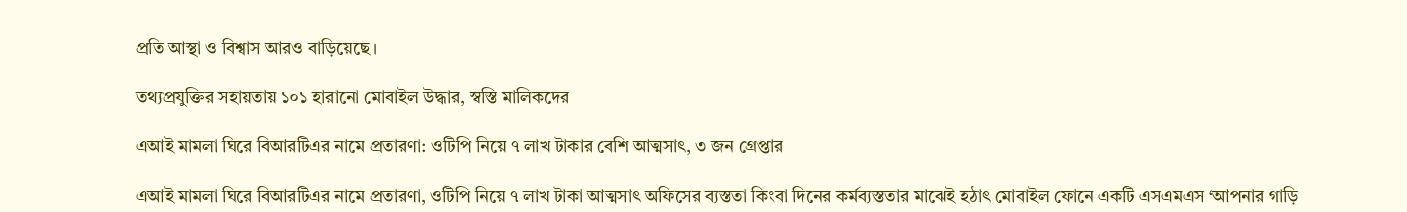প্রতি আস্থা ও বিশ্বাস আরও বাড়িয়েছে।

তথ্যপ্রযুক্তির সহায়তায় ১০১ হারানো মোবাইল উদ্ধার, স্বস্তি মালিকদের

এআই মামলা ঘিরে বিআরটিএর নামে প্রতারণা: ওটিপি নিয়ে ৭ লাখ টাকার বেশি আত্মসাৎ, ৩ জন গ্রেপ্তার

এআই মামলা ঘিরে বিআরটিএর নামে প্রতারণা, ওটিপি নিয়ে ৭ লাখ টাকা আত্মসাৎ অফিসের ব্যস্ততা কিংবা দিনের কর্মব্যস্ততার মাঝেই হঠাৎ মোবাইল ফোনে একটি এসএমএস ‘আপনার গাড়ি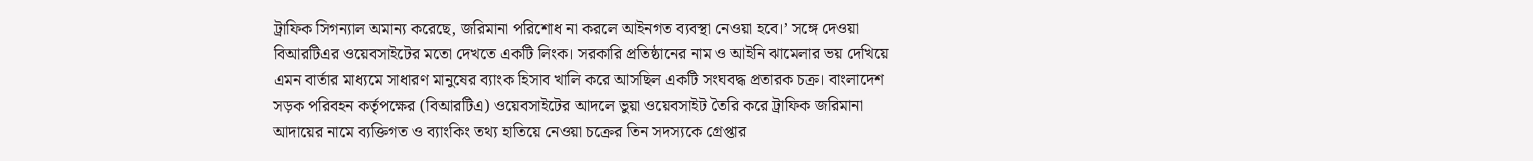ট্রাফিক সিগন্যাল অমান্য করেছে, জরিমানা পরিশোধ না করলে আইনগত ব্যবস্থা নেওয়া হবে।’ সঙ্গে দেওয়া বিআরটিএর ওয়েবসাইটের মতো দেখতে একটি লিংক। সরকারি প্রতিষ্ঠানের নাম ও আইনি ঝামেলার ভয় দেখিয়ে এমন বার্তার মাধ্যমে সাধারণ মানুষের ব্যাংক হিসাব খালি করে আসছিল একটি সংঘবদ্ধ প্রতারক চক্র। বাংলাদেশ সড়ক পরিবহন কর্তৃপক্ষের (বিআরটিএ) ওয়েবসাইটের আদলে ভুয়া ওয়েবসাইট তৈরি করে ট্রাফিক জরিমানা আদায়ের নামে ব্যক্তিগত ও ব্যাংকিং তথ্য হাতিয়ে নেওয়া চক্রের তিন সদস্যকে গ্রেপ্তার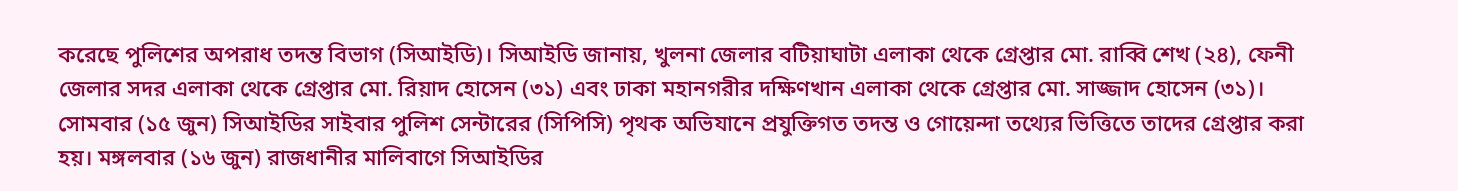করেছে পুলিশের অপরাধ তদন্ত বিভাগ (সিআইডি)। সিআইডি জানায়, খুলনা জেলার বটিয়াঘাটা এলাকা থেকে গ্রেপ্তার মো. রাব্বি শেখ (২৪), ফেনী জেলার সদর এলাকা থেকে গ্রেপ্তার মো. রিয়াদ হোসেন (৩১) এবং ঢাকা মহানগরীর দক্ষিণখান এলাকা থেকে গ্রেপ্তার মো. সাজ্জাদ হোসেন (৩১)। সোমবার (১৫ জুন) সিআইডির সাইবার পুলিশ সেন্টারের (সিপিসি) পৃথক অভিযানে প্রযুক্তিগত তদন্ত ও গোয়েন্দা তথ্যের ভিত্তিতে তাদের গ্রেপ্তার করা হয়। মঙ্গলবার (১৬ জুন) রাজধানীর মালিবাগে সিআইডির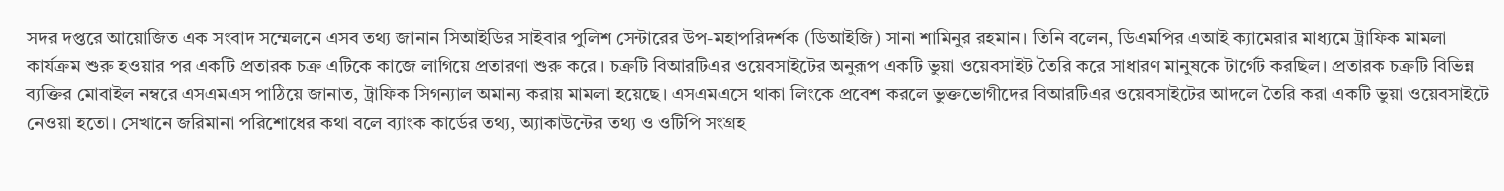সদর দপ্তরে আয়োজিত এক সংবাদ সম্মেলনে এসব তথ্য জানান সিআইডির সাইবার পুলিশ সেন্টারের উপ-মহাপরিদর্শক (ডিআইজি) সানা শামিনুর রহমান। তিনি বলেন, ডিএমপির এআই ক্যামেরার মাধ্যমে ট্রাফিক মামলা কার্যক্রম শুরু হওয়ার পর একটি প্রতারক চক্র এটিকে কাজে লাগিয়ে প্রতারণা শুরু করে। চক্রটি বিআরটিএর ওয়েবসাইটের অনুরূপ একটি ভুয়া ওয়েবসাইট তৈরি করে সাধারণ মানুষকে টার্গেট করছিল। প্রতারক চক্রটি বিভিন্ন ব্যক্তির মোবাইল নম্বরে এসএমএস পাঠিয়ে জানাত, ট্রাফিক সিগন্যাল অমান্য করায় মামলা হয়েছে। এসএমএসে থাকা লিংকে প্রবেশ করলে ভুক্তভোগীদের বিআরটিএর ওয়েবসাইটের আদলে তৈরি করা একটি ভুয়া ওয়েবসাইটে নেওয়া হতো। সেখানে জরিমানা পরিশোধের কথা বলে ব্যাংক কার্ডের তথ্য, অ্যাকাউন্টের তথ্য ও ওটিপি সংগ্রহ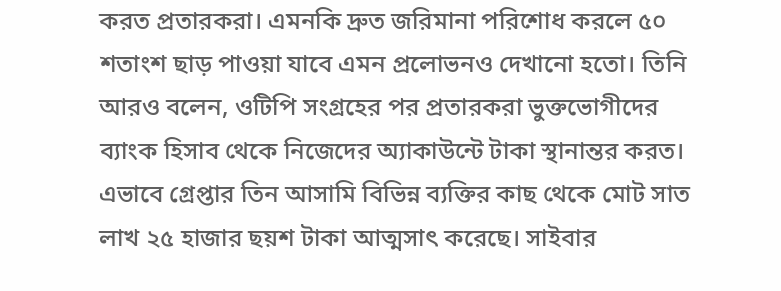করত প্রতারকরা। এমনকি দ্রুত জরিমানা পরিশোধ করলে ৫০ শতাংশ ছাড় পাওয়া যাবে এমন প্রলোভনও দেখানো হতো। তিনি আরও বলেন, ওটিপি সংগ্রহের পর প্রতারকরা ভুক্তভোগীদের ব্যাংক হিসাব থেকে নিজেদের অ্যাকাউন্টে টাকা স্থানান্তর করত। এভাবে গ্রেপ্তার তিন আসামি বিভিন্ন ব্যক্তির কাছ থেকে মোট সাত লাখ ২৫ হাজার ছয়শ টাকা আত্মসাৎ করেছে। সাইবার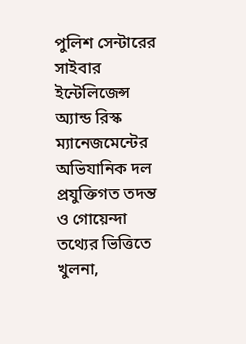পুলিশ সেন্টারের সাইবার ইন্টেলিজেন্স অ্যান্ড রিস্ক ম্যানেজমেন্টের অভিযানিক দল প্রযুক্তিগত তদন্ত ও গোয়েন্দা তথ্যের ভিত্তিতে খুলনা,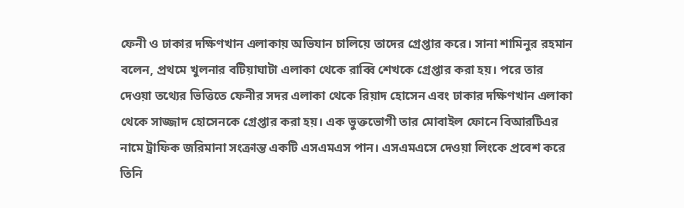ফেনী ও ঢাকার দক্ষিণখান এলাকায় অভিযান চালিয়ে তাদের গ্রেপ্তার করে। সানা শামিনুর রহমান বলেন, প্রথমে খুলনার বটিয়াঘাটা এলাকা থেকে রাব্বি শেখকে গ্রেপ্তার করা হয়। পরে তার দেওয়া তথ্যের ভিত্তিতে ফেনীর সদর এলাকা থেকে রিয়াদ হোসেন এবং ঢাকার দক্ষিণখান এলাকা থেকে সাজ্জাদ হোসেনকে গ্রেপ্তার করা হয়। এক ভুক্তভোগী তার মোবাইল ফোনে বিআরটিএর নামে ট্রাফিক জরিমানা সংক্রান্ত একটি এসএমএস পান। এসএমএসে দেওয়া লিংকে প্রবেশ করে তিনি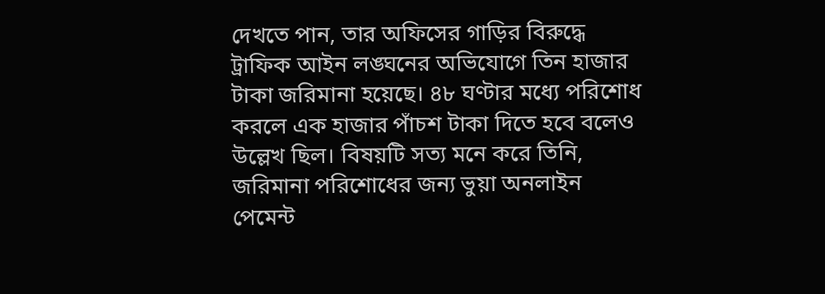দেখতে পান, তার অফিসের গাড়ির বিরুদ্ধে ট্রাফিক আইন লঙ্ঘনের অভিযোগে তিন হাজার টাকা জরিমানা হয়েছে। ৪৮ ঘণ্টার মধ্যে পরিশোধ করলে এক হাজার পাঁচশ টাকা দিতে হবে বলেও উল্লেখ ছিল। বিষয়টি সত্য মনে করে তিনি, জরিমানা পরিশোধের জন্য ভুয়া অনলাইন পেমেন্ট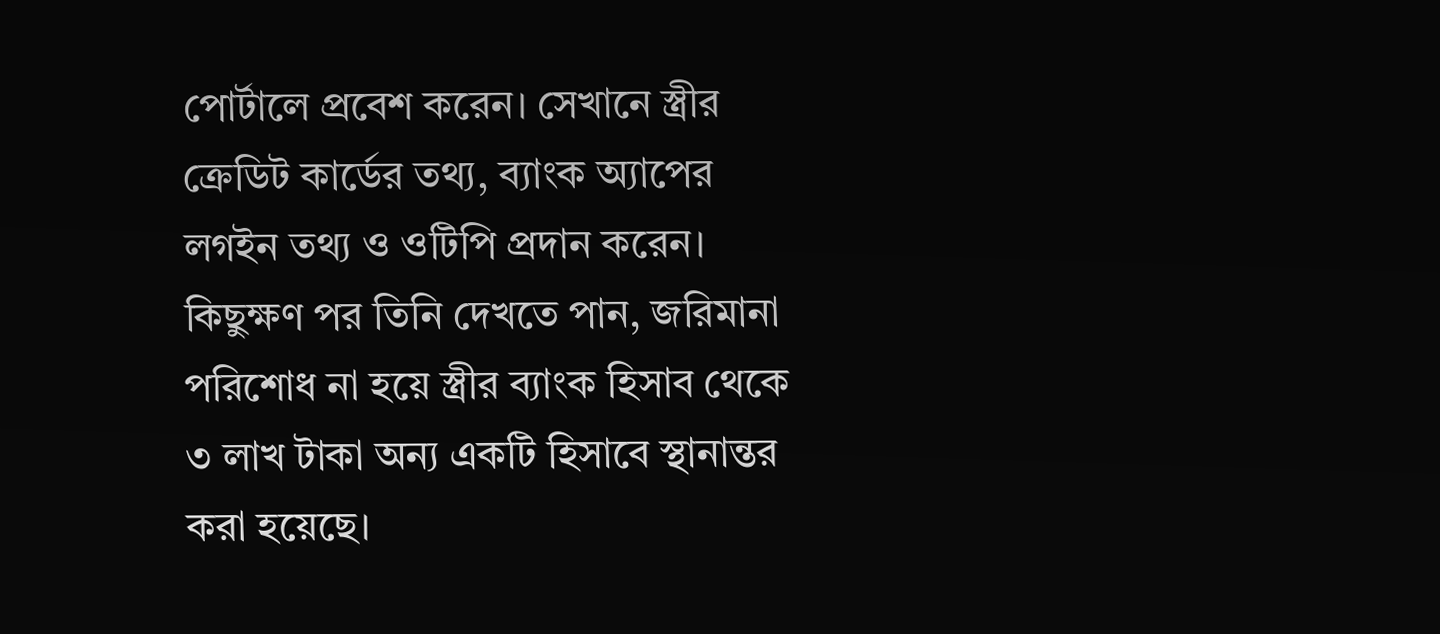পোর্টালে প্রবেশ করেন। সেখানে স্ত্রীর ক্রেডিট কার্ডের তথ্য, ব্যাংক অ্যাপের লগইন তথ্য ও ওটিপি প্রদান করেন। কিছুক্ষণ পর তিনি দেখতে পান, জরিমানা পরিশোধ না হয়ে স্ত্রীর ব্যাংক হিসাব থেকে ৩ লাখ টাকা অন্য একটি হিসাবে স্থানান্তর করা হয়েছে।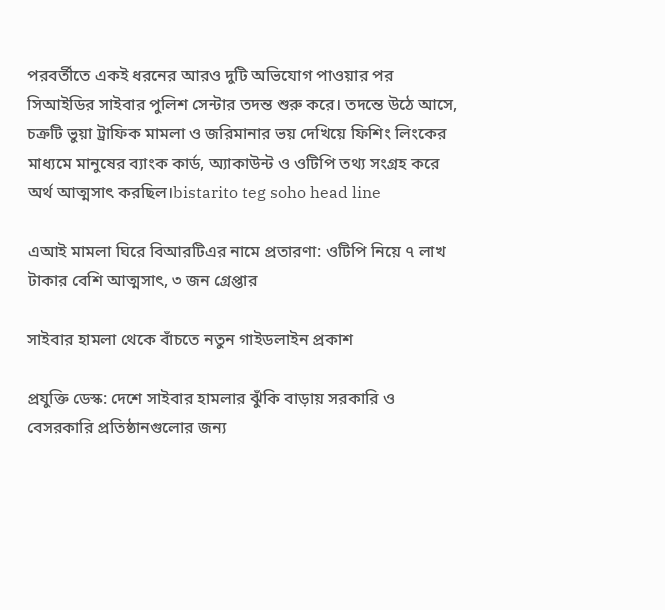পরবর্তীতে একই ধরনের আরও দুটি অভিযোগ পাওয়ার পর সিআইডির সাইবার পুলিশ সেন্টার তদন্ত শুরু করে। তদন্তে উঠে আসে, চক্রটি ভুয়া ট্রাফিক মামলা ও জরিমানার ভয় দেখিয়ে ফিশিং লিংকের মাধ্যমে মানুষের ব্যাংক কার্ড, অ্যাকাউন্ট ও ওটিপি তথ্য সংগ্রহ করে অর্থ আত্মসাৎ করছিল।bistarito teg soho head line

এআই মামলা ঘিরে বিআরটিএর নামে প্রতারণা: ওটিপি নিয়ে ৭ লাখ টাকার বেশি আত্মসাৎ, ৩ জন গ্রেপ্তার

সাইবার হামলা থেকে বাঁচতে নতুন গাইডলাইন প্রকাশ

প্রযুক্তি ডেস্ক: দেশে সাইবার হামলার ঝুঁকি বাড়ায় সরকারি ও বেসরকারি প্রতিষ্ঠানগুলোর জন্য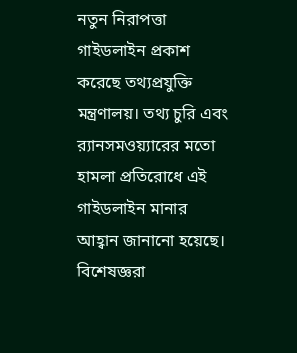নতুন নিরাপত্তা গাইডলাইন প্রকাশ করেছে তথ্যপ্রযুক্তি মন্ত্রণালয়। তথ্য চুরি এবং র‍্যানসমওয়্যারের মতো হামলা প্রতিরোধে এই গাইডলাইন মানার আহ্বান জানানো হয়েছে। বিশেষজ্ঞরা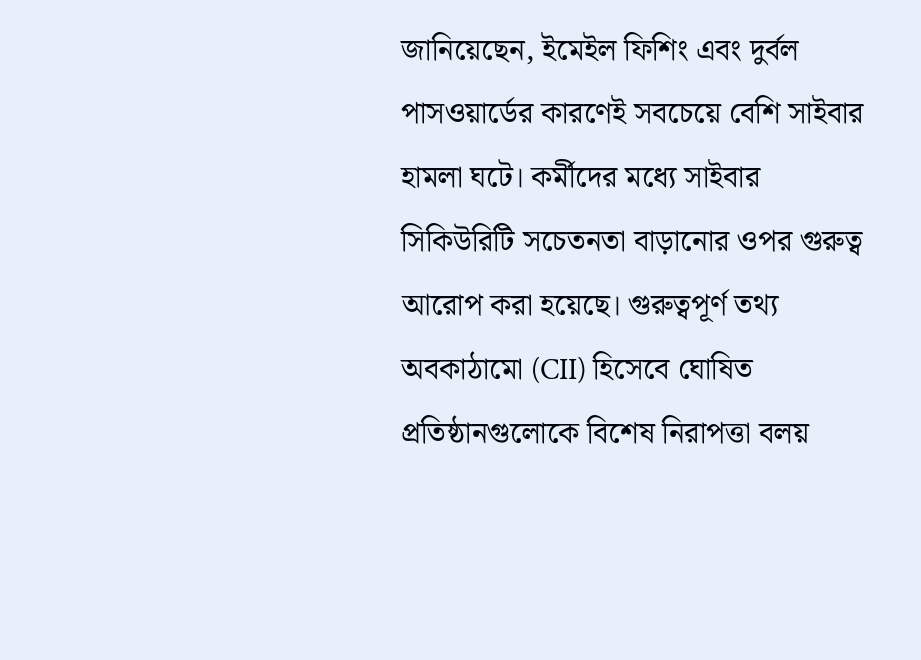জানিয়েছেন, ইমেইল ফিশিং এবং দুর্বল পাসওয়ার্ডের কারণেই সবচেয়ে বেশি সাইবার হামলা ঘটে। কর্মীদের মধ্যে সাইবার সিকিউরিটি সচেতনতা বাড়ানোর ওপর গুরুত্ব আরোপ করা হয়েছে। গুরুত্বপূর্ণ তথ্য অবকাঠামো (CII) হিসেবে ঘোষিত প্রতিষ্ঠানগুলোকে বিশেষ নিরাপত্তা বলয়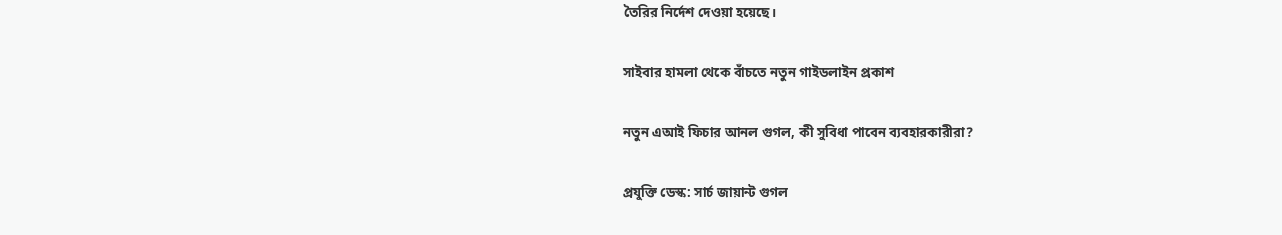তৈরির নির্দেশ দেওয়া হয়েছে।

সাইবার হামলা থেকে বাঁচতে নতুন গাইডলাইন প্রকাশ

নতুন এআই ফিচার আনল গুগল, কী সুবিধা পাবেন ব্যবহারকারীরা?

প্রযুক্তি ডেস্ক: সার্চ জায়ান্ট গুগল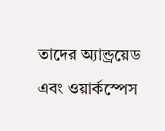তাদের অ্যান্ড্রয়েড এবং ওয়ার্কস্পেস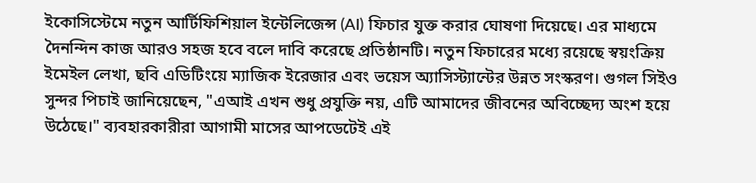ইকোসিস্টেমে নতুন আর্টিফিশিয়াল ইন্টেলিজেন্স (AI) ফিচার যুক্ত করার ঘোষণা দিয়েছে। এর মাধ্যমে দৈনন্দিন কাজ আরও সহজ হবে বলে দাবি করেছে প্রতিষ্ঠানটি। নতুন ফিচারের মধ্যে রয়েছে স্বয়ংক্রিয় ইমেইল লেখা, ছবি এডিটিংয়ে ম্যাজিক ইরেজার এবং ভয়েস অ্যাসিস্ট্যান্টের উন্নত সংস্করণ। গুগল সিইও সুন্দর পিচাই জানিয়েছেন, "এআই এখন শুধু প্রযুক্তি নয়, এটি আমাদের জীবনের অবিচ্ছেদ্য অংশ হয়ে উঠেছে।" ব্যবহারকারীরা আগামী মাসের আপডেটেই এই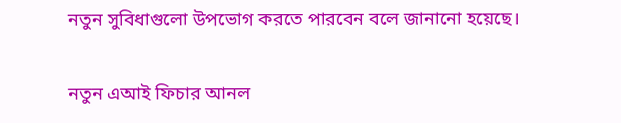নতুন সুবিধাগুলো উপভোগ করতে পারবেন বলে জানানো হয়েছে।

নতুন এআই ফিচার আনল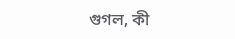গুগল, কী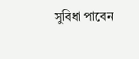সুবিধা পাবেন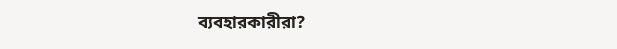ব্যবহারকারীরা?